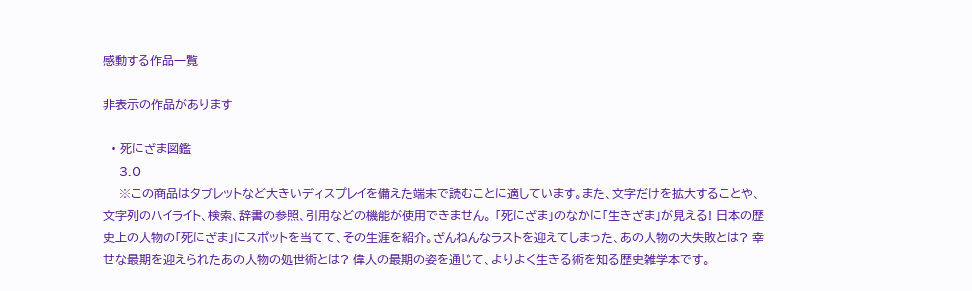感動する作品一覧

非表示の作品があります

  • 死にざま図鑑
    3.0
    ※この商品はタブレットなど大きいディスプレイを備えた端末で読むことに適しています。また、文字だけを拡大することや、文字列のハイライト、検索、辞書の参照、引用などの機能が使用できません。 「死にざま」のなかに「生きざま」が見える! 日本の歴史上の人物の「死にざま」にスポットを当てて、その生涯を紹介。ざんねんなラストを迎えてしまった、あの人物の大失敗とは? 幸せな最期を迎えられたあの人物の処世術とは? 偉人の最期の姿を通じて、よりよく生きる術を知る歴史雑学本です。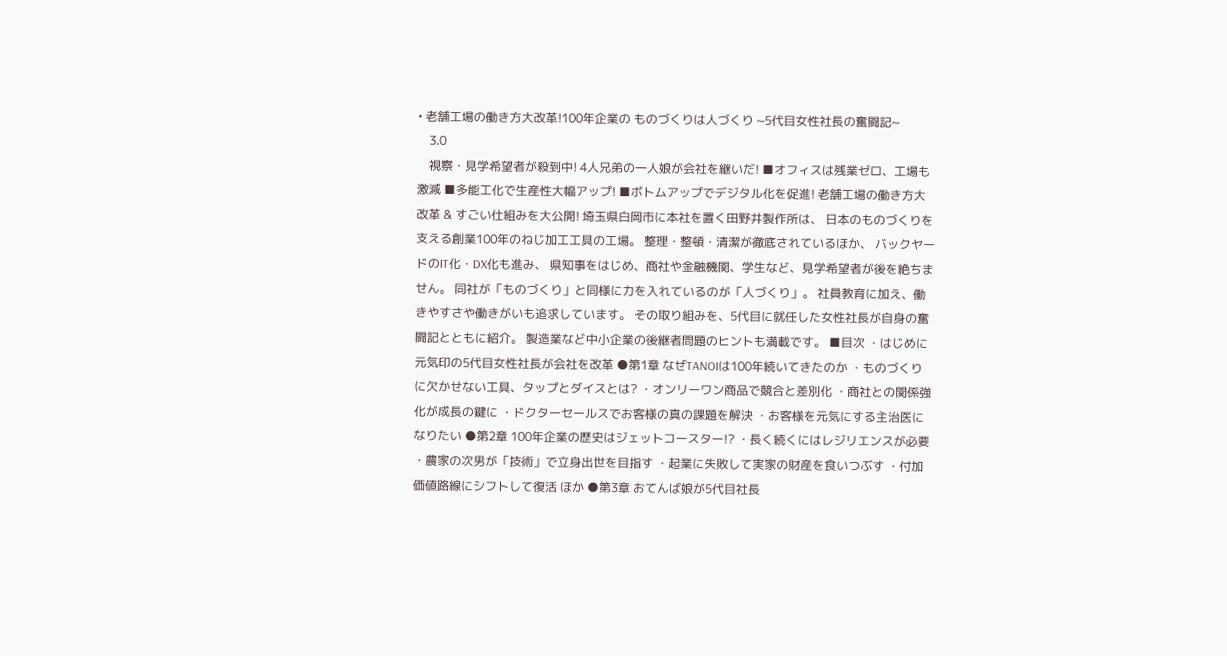• 老舗工場の働き方大改革!100年企業の ものづくりは人づくり ~5代目女性社長の奮闘記~
    3.0
    視察・見学希望者が殺到中! 4人兄弟の一人娘が会社を継いだ! ■オフィスは残業ゼロ、工場も激減 ■多能工化で生産性大幅アップ! ■ボトムアップでデジタル化を促進! 老舗工場の働き方大改革 & すごい仕組みを大公開! 埼玉県白岡市に本社を置く田野井製作所は、 日本のものづくりを支える創業100年のねじ加工工具の工場。 整理・整頓・清潔が徹底されているほか、 バックヤードのIT化・DX化も進み、 県知事をはじめ、商社や金融機関、学生など、見学希望者が後を絶ちません。 同社が「ものづくり」と同様に力を入れているのが「人づくり」。 社員教育に加え、働きやすさや働きがいも追求しています。 その取り組みを、5代目に就任した女性社長が自身の奮闘記とともに紹介。 製造業など中小企業の後継者問題のヒントも満載です。 ■目次 ・はじめに 元気印の5代目女性社長が会社を改革 ●第1章 なぜTANOIは100年続いてきたのか ・ものづくりに欠かせない工具、タップとダイスとは? ・オンリーワン商品で競合と差別化 ・商社との関係強化が成長の鍵に ・ドクターセールスでお客様の真の課題を解決 ・お客様を元気にする主治医になりたい ●第2章 100年企業の歴史はジェットコースター!? ・長く続くにはレジリエンスが必要 ・農家の次男が「技術」で立身出世を目指す ・起業に失敗して実家の財産を食いつぶす ・付加価値路線にシフトして復活 ほか ●第3章 おてんば娘が5代目社長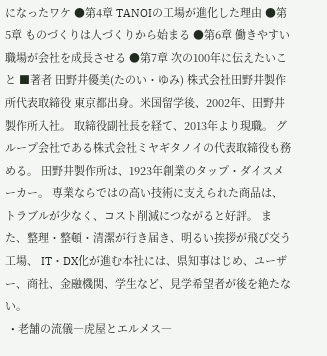になったワケ ●第4章 TANOIの工場が進化した理由 ●第5章 ものづくりは人づくりから始まる ●第6章 働きやすい職場が会社を成長させる ●第7章 次の100年に伝えたいこと ■著者 田野井優美(たのい・ゆみ) 株式会社田野井製作所代表取締役 東京都出身。米国留学後、2002年、田野井製作所入社。 取締役副社長を経て、2013年より現職。 グループ会社である株式会社ミヤギタノイの代表取締役も務める。 田野井製作所は、1923年創業のタップ・ダイスメーカー。 専業ならではの高い技術に支えられた商品は、 トラブルが少なく、コスト削減につながると好評。 また、整理・整頓・清潔が行き届き、明るい挨拶が飛び交う工場、 IT・DX化が進む本社には、県知事はじめ、ユーザー、商社、金融機関、学生など、見学希望者が後を絶たない。
  • 老舗の流儀―虎屋とエルメス―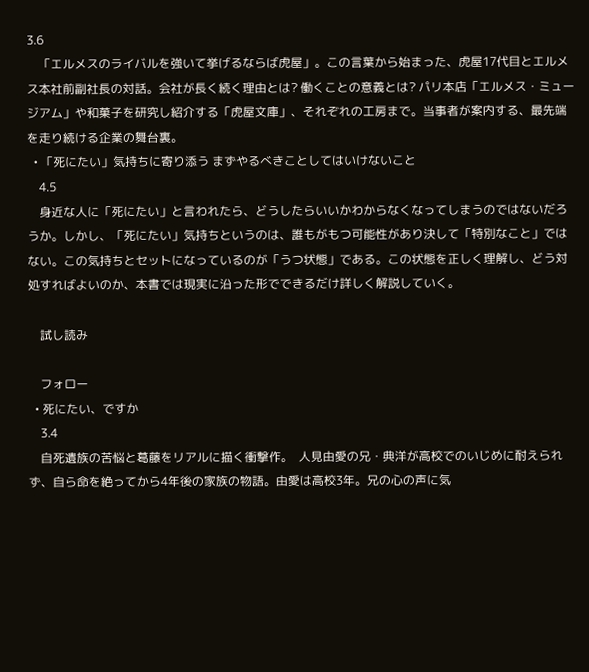3.6
    「エルメスのライバルを強いて挙げるならば虎屋」。この言葉から始まった、虎屋17代目とエルメス本社前副社長の対話。会社が長く続く理由とは? 働くことの意義とは? パリ本店「エルメス・ミュージアム」や和菓子を研究し紹介する「虎屋文庫」、それぞれの工房まで。当事者が案内する、最先端を走り続ける企業の舞台裏。
  • 「死にたい」気持ちに寄り添う まずやるべきことしてはいけないこと
    4.5
    身近な人に「死にたい」と言われたら、どうしたらいいかわからなくなってしまうのではないだろうか。しかし、「死にたい」気持ちというのは、誰もがもつ可能性があり決して「特別なこと」ではない。この気持ちとセットになっているのが「うつ状態」である。この状態を正しく理解し、どう対処すればよいのか、本書では現実に沿った形でできるだけ詳しく解説していく。

    試し読み

    フォロー
  • 死にたい、ですか
    3.4
    自死遺族の苦悩と葛藤をリアルに描く衝撃作。  人見由愛の兄・典洋が高校でのいじめに耐えられず、自ら命を絶ってから4年後の家族の物語。由愛は高校3年。兄の心の声に気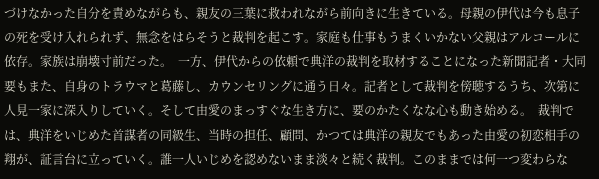づけなかった自分を責めながらも、親友の三葉に救われながら前向きに生きている。母親の伊代は今も息子の死を受け入れられず、無念をはらそうと裁判を起こす。家庭も仕事もうまくいかない父親はアルコールに依存。家族は崩壊寸前だった。  一方、伊代からの依頼で典洋の裁判を取材することになった新聞記者・大同要もまた、自身のトラウマと葛藤し、カウンセリングに通う日々。記者として裁判を傍聴するうち、次第に人見一家に深入りしていく。そして由愛のまっすぐな生き方に、要のかたくなな心も動き始める。  裁判では、典洋をいじめた首謀者の同級生、当時の担任、顧問、かつては典洋の親友でもあった由愛の初恋相手の翔が、証言台に立っていく。誰一人いじめを認めないまま淡々と続く裁判。このままでは何一つ変わらな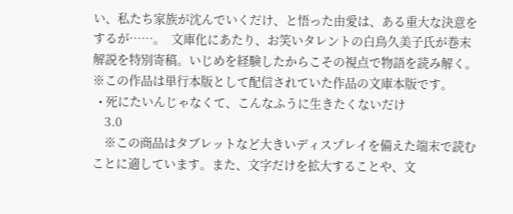い、私たち家族が沈んでいくだけ、と悟った由愛は、ある重大な決意をするが……。  文庫化にあたり、お笑いタレントの白鳥久美子氏が巻末解説を特別寄稿。いじめを経験したからこその視点で物語を読み解く。 ※この作品は単行本版として配信されていた作品の文庫本版です。
  • 死にたいんじゃなくて、こんなふうに生きたくないだけ
    3.0
    ※この商品はタブレットなど大きいディスプレイを備えた端末で読むことに適しています。また、文字だけを拡大することや、文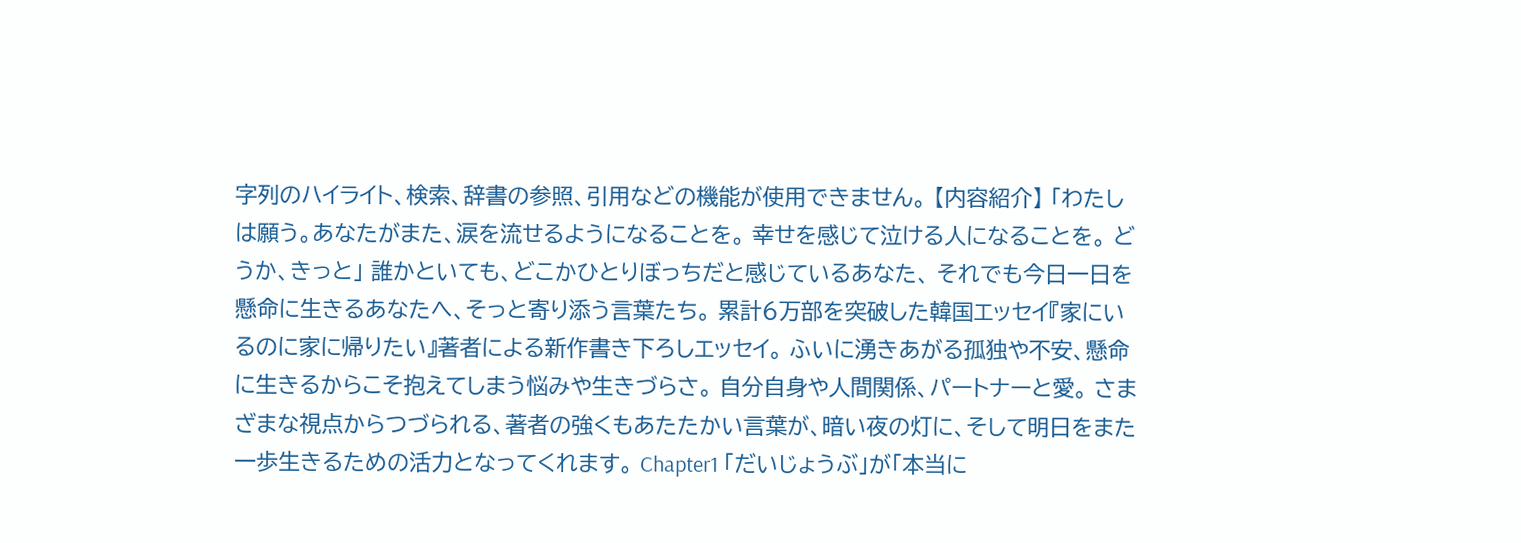字列のハイライト、検索、辞書の参照、引用などの機能が使用できません。 【内容紹介】 「わたしは願う。あなたがまた、涙を流せるようになることを。 幸せを感じて泣ける人になることを。 どうか、きっと」 誰かといても、どこかひとりぼっちだと感じているあなた、 それでも今日一日を懸命に生きるあなたへ、そっと寄り添う言葉たち。 累計6万部を突破した韓国エッセイ『家にいるのに家に帰りたい』著者による新作書き下ろしエッセイ。 ふいに湧きあがる孤独や不安、懸命に生きるからこそ抱えてしまう悩みや生きづらさ。 自分自身や人間関係、パートナーと愛。 さまざまな視点からつづられる、著者の強くもあたたかい言葉が、暗い夜の灯に、そして明日をまた一歩生きるための活力となってくれます。 Chapter1 「だいじょうぶ」が「本当に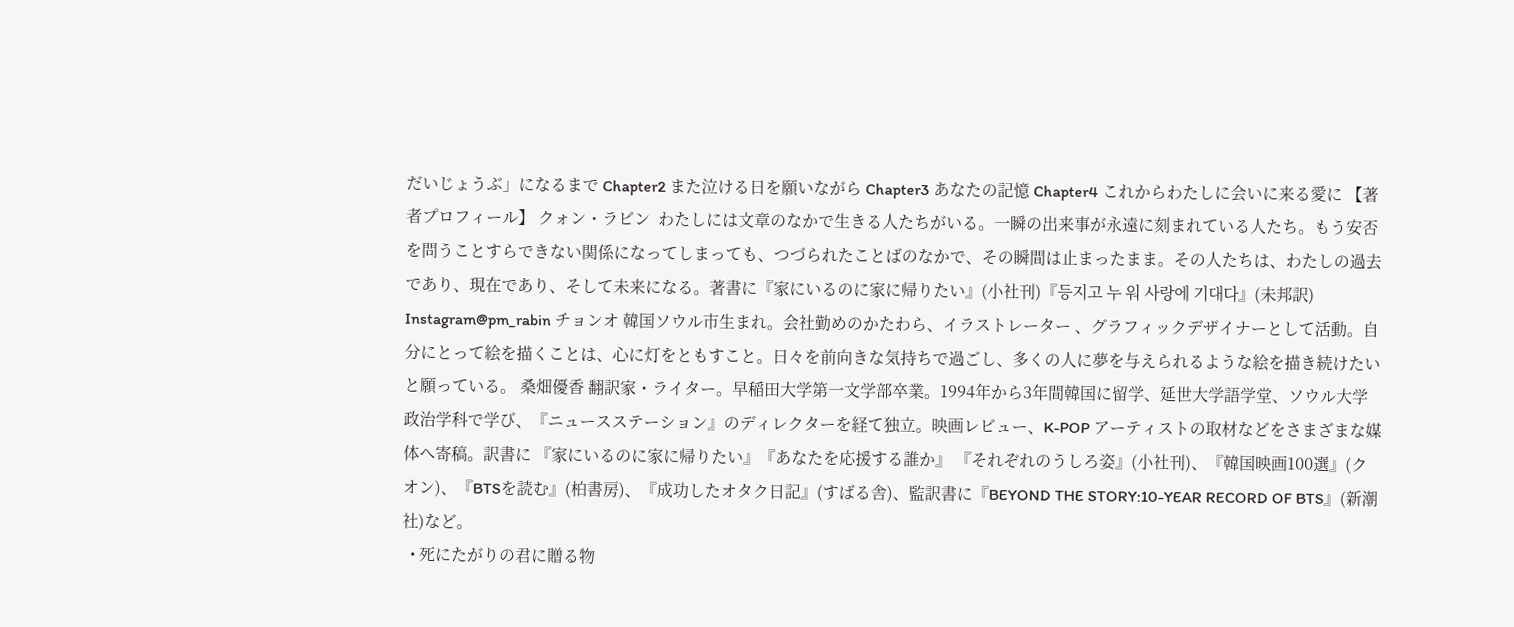だいじょうぶ」になるまで Chapter2 また泣ける日を願いながら Chapter3 あなたの記憶 Chapter4 これからわたしに会いに来る愛に 【著者プロフィール】 クォン・ラビン  わたしには文章のなかで生きる人たちがいる。一瞬の出来事が永遠に刻まれている人たち。もう安否を問うことすらできない関係になってしまっても、つづられたことばのなかで、その瞬間は止まったまま。その人たちは、わたしの過去であり、現在であり、そして未来になる。著書に『家にいるのに家に帰りたい』(小社刊)『등지고 누 워 사랑에 기대다』(未邦訳) Instagram@pm_rabin チョンオ 韓国ソウル市生まれ。会社勤めのかたわら、イラストレーター 、グラフィックデザイナーとして活動。自分にとって絵を描くことは、心に灯をともすこと。日々を前向きな気持ちで過ごし、多くの人に夢を与えられるような絵を描き続けたいと願っている。 桑畑優香 翻訳家・ライター。早稲田大学第一文学部卒業。1994年から3年間韓国に留学、延世大学語学堂、ソウル大学政治学科で学び、『ニュースステーション』のディレクターを経て独立。映画レビュー、K-POP アーティストの取材などをさまざまな媒体へ寄稿。訳書に 『家にいるのに家に帰りたい』『あなたを応援する誰か』 『それぞれのうしろ姿』(小社刊)、『韓国映画100選』(クオン)、『BTSを読む』(柏書房)、『成功したオタク日記』(すばる舎)、監訳書に『BEYOND THE STORY:10-YEAR RECORD OF BTS』(新潮社)など。
  • 死にたがりの君に贈る物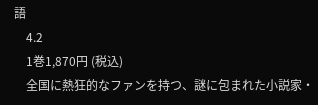語
    4.2
    1巻1,870円 (税込)
    全国に熱狂的なファンを持つ、謎に包まれた小説家・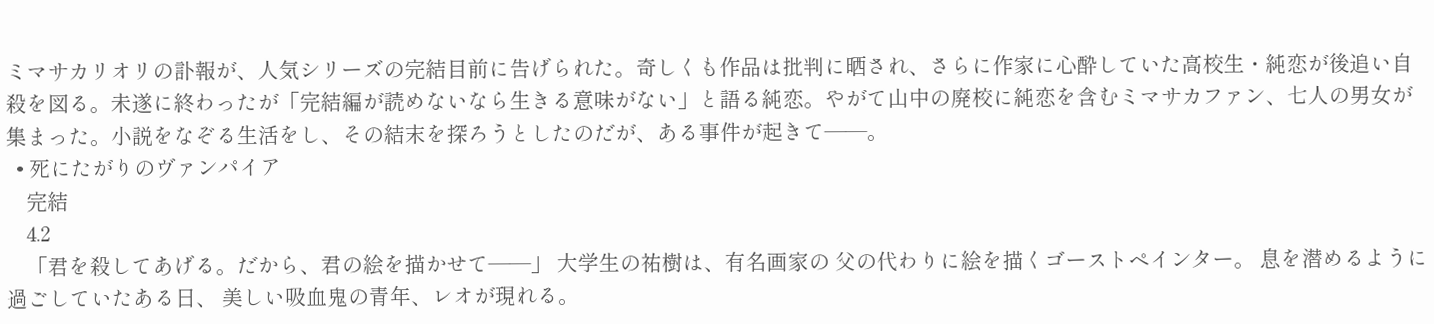ミマサカリオリの訃報が、人気シリーズの完結目前に告げられた。奇しくも作品は批判に晒され、さらに作家に心酔していた高校生・純恋が後追い自殺を図る。未遂に終わったが「完結編が読めないなら生きる意味がない」と語る純恋。やがて山中の廃校に純恋を含むミマサカファン、七人の男女が集まった。小説をなぞる生活をし、その結末を探ろうとしたのだが、ある事件が起きて――。
  • 死にたがりのヴァンパイア
    完結
    4.2
    「君を殺してあげる。だから、君の絵を描かせて――」 大学生の祐樹は、有名画家の 父の代わりに絵を描くゴーストペインター。 息を潜めるように過ごしていたある日、 美しい吸血鬼の青年、レオが現れる。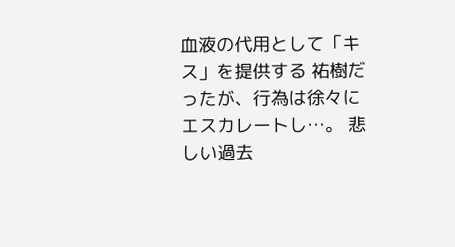血液の代用として「キス」を提供する 祐樹だったが、行為は徐々にエスカレートし…。 悲しい過去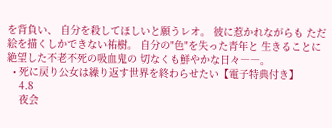を背負い、 自分を殺してほしいと願うレオ。 彼に惹かれながらも ただ絵を描くしかできない祐樹。 自分の"色"を失った青年と 生きることに絶望した不老不死の吸血鬼の 切なくも鮮やかな日々――。
  • 死に戻り公女は繰り返す世界を終わらせたい【電子特典付き】
    4.8
    夜会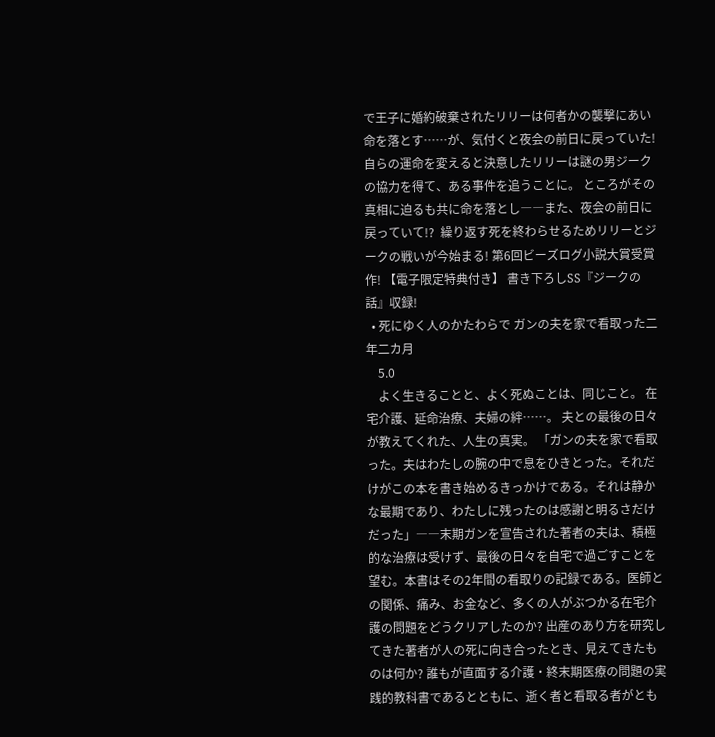で王子に婚約破棄されたリリーは何者かの襲撃にあい命を落とす……が、気付くと夜会の前日に戻っていた!  自らの運命を変えると決意したリリーは謎の男ジークの協力を得て、ある事件を追うことに。 ところがその真相に迫るも共に命を落とし――また、夜会の前日に戻っていて!?  繰り返す死を終わらせるためリリーとジークの戦いが今始まる! 第6回ビーズログ小説大賞受賞作! 【電子限定特典付き】 書き下ろしSS『ジークの話』収録!
  • 死にゆく人のかたわらで ガンの夫を家で看取った二年二カ月
    5.0
    よく生きることと、よく死ぬことは、同じこと。 在宅介護、延命治療、夫婦の絆……。 夫との最後の日々が教えてくれた、人生の真実。 「ガンの夫を家で看取った。夫はわたしの腕の中で息をひきとった。それだけがこの本を書き始めるきっかけである。それは静かな最期であり、わたしに残ったのは感謝と明るさだけだった」――末期ガンを宣告された著者の夫は、積極的な治療は受けず、最後の日々を自宅で過ごすことを望む。本書はその2年間の看取りの記録である。医師との関係、痛み、お金など、多くの人がぶつかる在宅介護の問題をどうクリアしたのか? 出産のあり方を研究してきた著者が人の死に向き合ったとき、見えてきたものは何か? 誰もが直面する介護・終末期医療の問題の実践的教科書であるとともに、逝く者と看取る者がとも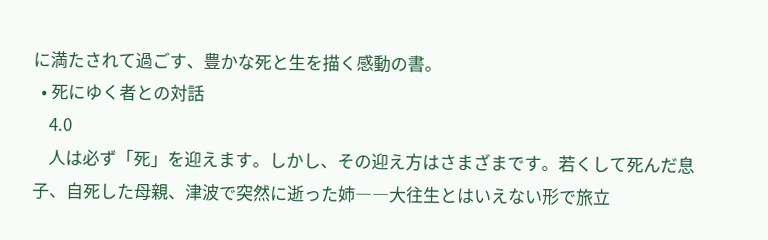に満たされて過ごす、豊かな死と生を描く感動の書。
  • 死にゆく者との対話
    4.0
    人は必ず「死」を迎えます。しかし、その迎え方はさまざまです。若くして死んだ息子、自死した母親、津波で突然に逝った姉――大往生とはいえない形で旅立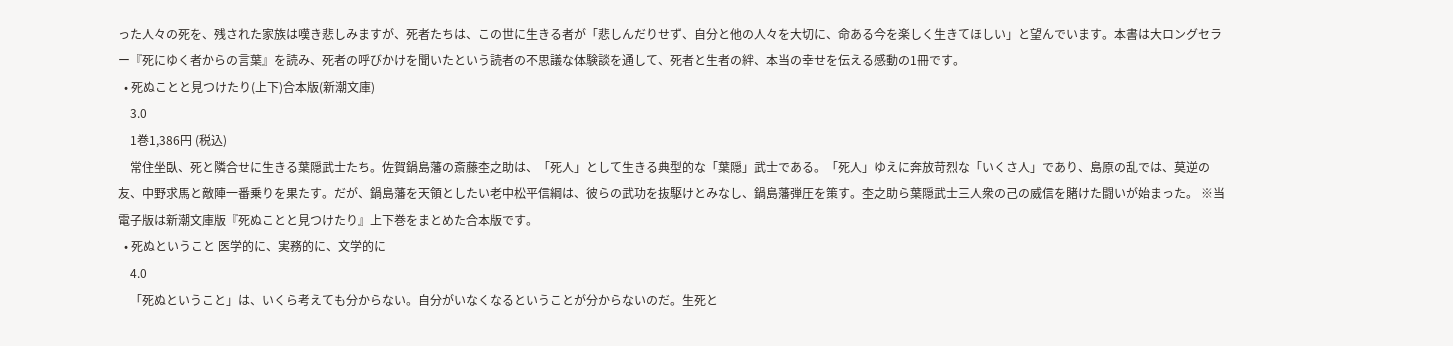った人々の死を、残された家族は嘆き悲しみますが、死者たちは、この世に生きる者が「悲しんだりせず、自分と他の人々を大切に、命ある今を楽しく生きてほしい」と望んでいます。本書は大ロングセラー『死にゆく者からの言葉』を読み、死者の呼びかけを聞いたという読者の不思議な体験談を通して、死者と生者の絆、本当の幸せを伝える感動の1冊です。
  • 死ぬことと見つけたり(上下)合本版(新潮文庫)
    3.0
    1巻1,386円 (税込)
    常住坐臥、死と隣合せに生きる葉隠武士たち。佐賀鍋島藩の斎藤杢之助は、「死人」として生きる典型的な「葉隠」武士である。「死人」ゆえに奔放苛烈な「いくさ人」であり、島原の乱では、莫逆の友、中野求馬と敵陣一番乗りを果たす。だが、鍋島藩を天領としたい老中松平信綱は、彼らの武功を抜駆けとみなし、鍋島藩弾圧を策す。杢之助ら葉隠武士三人衆の己の威信を賭けた闘いが始まった。 ※当電子版は新潮文庫版『死ぬことと見つけたり』上下巻をまとめた合本版です。
  • 死ぬということ 医学的に、実務的に、文学的に
    4.0
    「死ぬということ」は、いくら考えても分からない。自分がいなくなるということが分からないのだ。生死と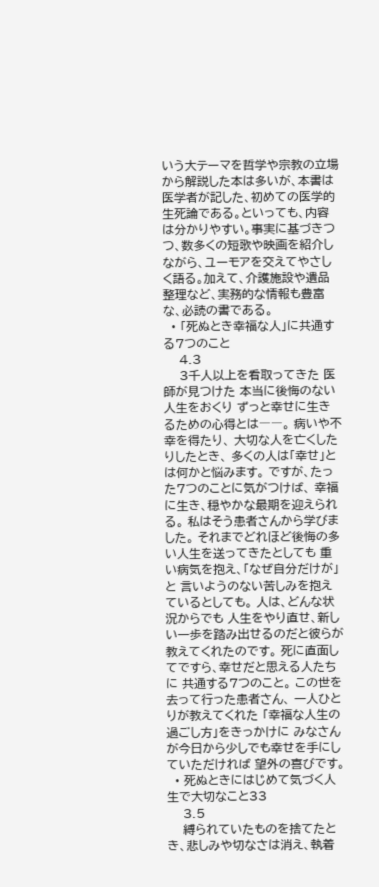いう大テーマを哲学や宗教の立場から解説した本は多いが、本書は医学者が記した、初めての医学的生死論である。といっても、内容は分かりやすい。事実に基づきつつ、数多くの短歌や映画を紹介しながら、ユーモアを交えてやさしく語る。加えて、介護施設や遺品整理など、実務的な情報も豊富な、必読の書である。
  • 「死ぬとき幸福な人」に共通する7つのこと
    4.3
    3千人以上を看取ってきた 医師が見つけた 本当に後悔のない人生をおくり ずっと幸せに生きるための心得とは――。 病いや不幸を得たり、 大切な人を亡くしたりしたとき、 多くの人は「幸せ」とは何かと悩みます。 ですが、たった7つのことに気がつけば、 幸福に生き、穏やかな最期を迎えられる。 私はそう患者さんから学びました。 それまでどれほど後悔の多い人生を送ってきたとしても 重い病気を抱え、「なぜ自分だけが」と 言いようのない苦しみを抱えているとしても。 人は、どんな状況からでも 人生をやり直せ、新しい一歩を踏み出せるのだと彼らが教えてくれたのです。 死に直面してですら、幸せだと思える人たちに 共通する7つのこと。 この世を去って行った患者さん、 一人ひとりが教えてくれた 「幸福な人生の過ごし方」をきっかけに みなさんが今日から少しでも幸せを手にしていただければ 望外の喜びです。
  • 死ぬときにはじめて気づく人生で大切なこと33
    3.5
    縛られていたものを捨てたとき、悲しみや切なさは消え、執着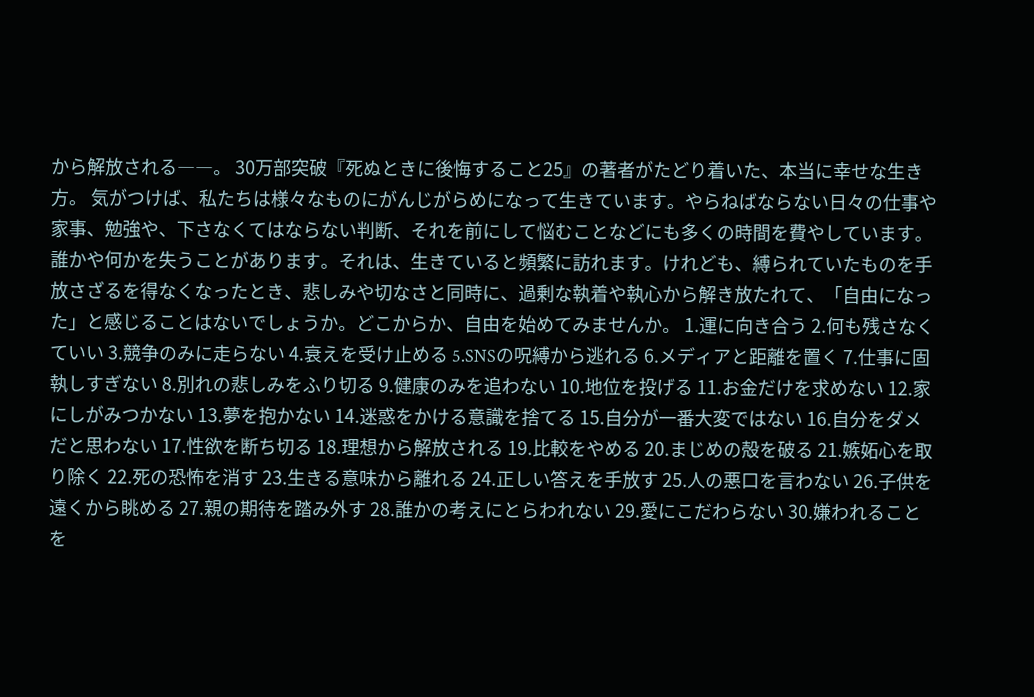から解放される――。 30万部突破『死ぬときに後悔すること25』の著者がたどり着いた、本当に幸せな生き方。 気がつけば、私たちは様々なものにがんじがらめになって生きています。やらねばならない日々の仕事や家事、勉強や、下さなくてはならない判断、それを前にして悩むことなどにも多くの時間を費やしています。誰かや何かを失うことがあります。それは、生きていると頻繁に訪れます。けれども、縛られていたものを手放さざるを得なくなったとき、悲しみや切なさと同時に、過剰な執着や執心から解き放たれて、「自由になった」と感じることはないでしょうか。どこからか、自由を始めてみませんか。 1.運に向き合う 2.何も残さなくていい 3.競争のみに走らない 4.衰えを受け止める 5.SNSの呪縛から逃れる 6.メディアと距離を置く 7.仕事に固執しすぎない 8.別れの悲しみをふり切る 9.健康のみを追わない 10.地位を投げる 11.お金だけを求めない 12.家にしがみつかない 13.夢を抱かない 14.迷惑をかける意識を捨てる 15.自分が一番大変ではない 16.自分をダメだと思わない 17.性欲を断ち切る 18.理想から解放される 19.比較をやめる 20.まじめの殻を破る 21.嫉妬心を取り除く 22.死の恐怖を消す 23.生きる意味から離れる 24.正しい答えを手放す 25.人の悪口を言わない 26.子供を遠くから眺める 27.親の期待を踏み外す 28.誰かの考えにとらわれない 29.愛にこだわらない 30.嫌われることを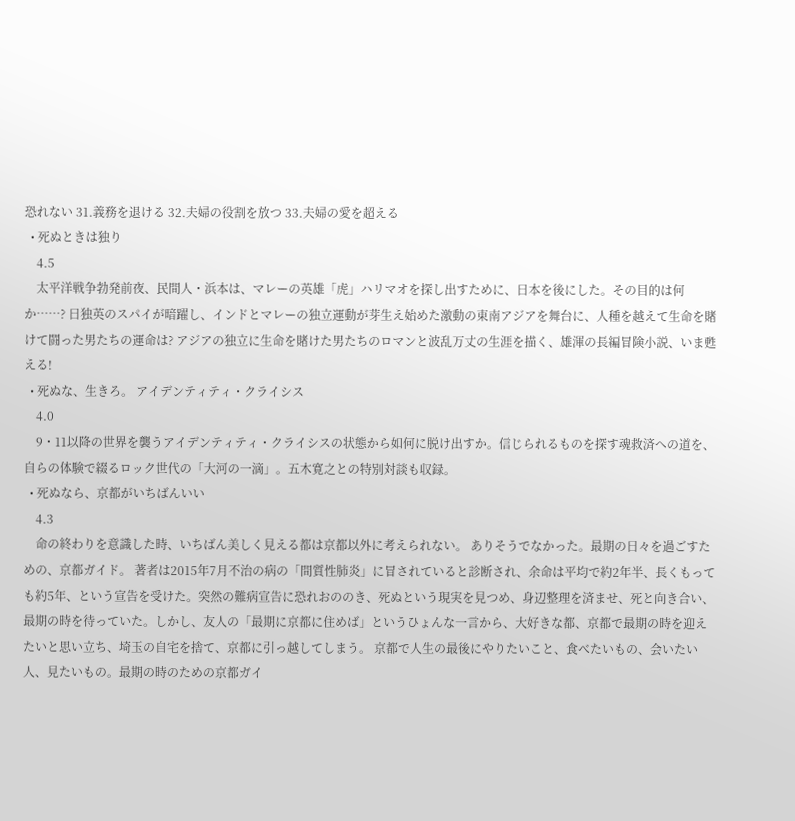恐れない 31.義務を退ける 32.夫婦の役割を放つ 33.夫婦の愛を超える
  • 死ぬときは独り
    4.5
    太平洋戦争勃発前夜、民間人・浜本は、マレーの英雄「虎」ハリマオを探し出すために、日本を後にした。その目的は何か……? 日独英のスパイが暗躍し、インドとマレーの独立運動が芽生え始めた激動の東南アジアを舞台に、人種を越えて生命を賭けて闘った男たちの運命は? アジアの独立に生命を賭けた男たちのロマンと波乱万丈の生涯を描く、雄渾の長編冒険小説、いま甦える!
  • 死ぬな、生きろ。 アイデンティティ・クライシス
    4.0
    9・11以降の世界を襲うアイデンティティ・クライシスの状態から如何に脱け出すか。信じられるものを探す魂救済への道を、自らの体験で綴るロック世代の「大河の一滴」。五木寛之との特別対談も収録。
  • 死ぬなら、京都がいちばんいい
    4.3
    命の終わりを意識した時、いちばん美しく見える都は京都以外に考えられない。 ありそうでなかった。最期の日々を過ごすための、京都ガイド。 著者は2015年7月不治の病の「間質性肺炎」に冒されていると診断され、余命は平均で約2年半、長くもっても約5年、という宣告を受けた。突然の難病宣告に恐れおののき、死ぬという現実を見つめ、身辺整理を済ませ、死と向き合い、 最期の時を待っていた。しかし、友人の「最期に京都に住めば」というひょんな一言から、大好きな都、京都で最期の時を迎えたいと思い立ち、埼玉の自宅を捨て、京都に引っ越してしまう。 京都で人生の最後にやりたいこと、食べたいもの、会いたい人、見たいもの。最期の時のための京都ガイ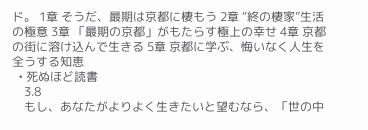ド。 1章 そうだ、最期は京都に棲もう 2章 “終の棲家”生活の極意 3章 「最期の京都」がもたらす極上の幸せ 4章 京都の街に溶け込んで生きる 5章 京都に学ぶ、悔いなく人生を全うする知恵
  • 死ぬほど読書
    3.8
    もし、あなたがよりよく生きたいと望むなら、「世の中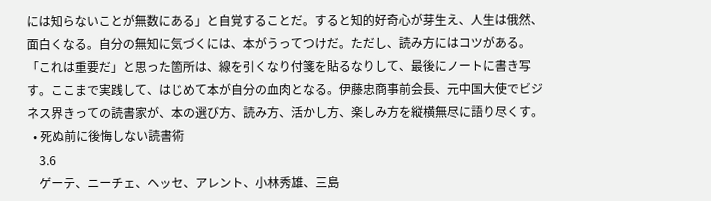には知らないことが無数にある」と自覚することだ。すると知的好奇心が芽生え、人生は俄然、面白くなる。自分の無知に気づくには、本がうってつけだ。ただし、読み方にはコツがある。「これは重要だ」と思った箇所は、線を引くなり付箋を貼るなりして、最後にノートに書き写す。ここまで実践して、はじめて本が自分の血肉となる。伊藤忠商事前会長、元中国大使でビジネス界きっての読書家が、本の選び方、読み方、活かし方、楽しみ方を縦横無尽に語り尽くす。
  • 死ぬ前に後悔しない読書術
    3.6
    ゲーテ、ニーチェ、ヘッセ、アレント、小林秀雄、三島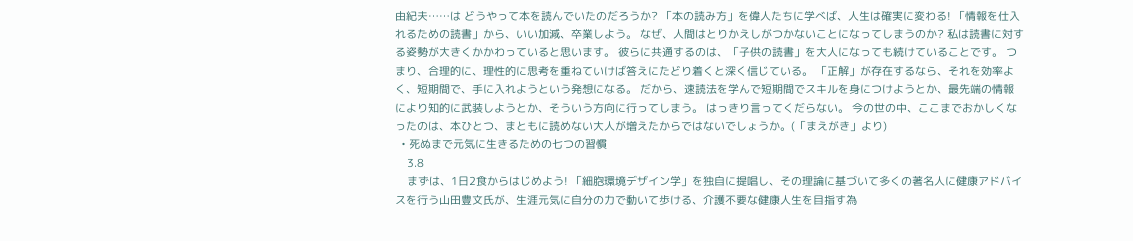由紀夫……は どうやって本を読んでいたのだろうか? 「本の読み方」を偉人たちに学べば、人生は確実に変わる! 「情報を仕入れるための読書」から、いい加減、卒業しよう。 なぜ、人間はとりかえしがつかないことになってしまうのか? 私は読書に対する姿勢が大きくかかわっていると思います。 彼らに共通するのは、「子供の読書」を大人になっても続けていることです。 つまり、合理的に、理性的に思考を重ねていけば答えにたどり着くと深く信じている。 「正解」が存在するなら、それを効率よく、短期間で、手に入れようという発想になる。 だから、速読法を学んで短期間でスキルを身につけようとか、最先端の情報により知的に武装しようとか、そういう方向に行ってしまう。 はっきり言ってくだらない。 今の世の中、ここまでおかしくなったのは、本ひとつ、まともに読めない大人が増えたからではないでしょうか。(「まえがき」より)
  • 死ぬまで元気に生きるための七つの習慣
    3.8
    まずは、1日2食からはじめよう! 「細胞環境デザイン学」を独自に提唱し、その理論に基づいて多くの著名人に健康アドバイスを行う山田豊文氏が、生涯元気に自分の力で動いて歩ける、介護不要な健康人生を目指す為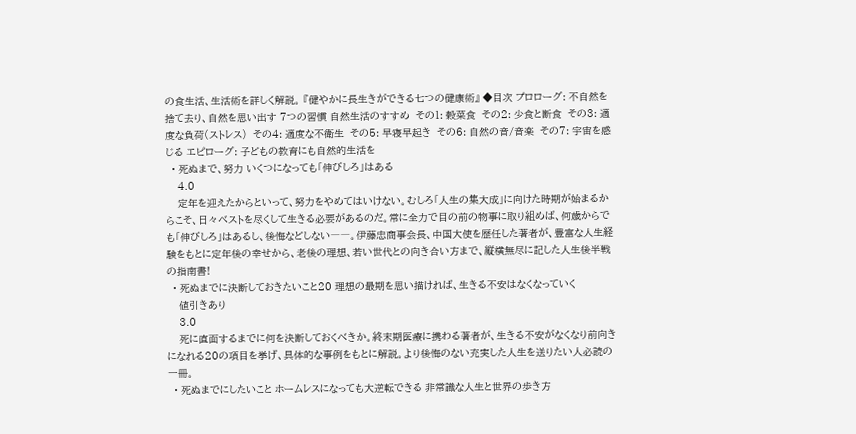の食生活、生活術を詳しく解説。 『健やかに長生きができる七つの健康術』 ◆目次 プロローグ: 不自然を捨て去り、自然を思い出す 7つの習慣 自然生活のすすめ  その1: 穀菜食  その2: 少食と断食  その3: 適度な負荷(ストレス)  その4: 適度な不衛生  その5: 早寝早起き  その6: 自然の音/音楽  その7: 宇宙を感じる エピローグ: 子どもの教育にも自然的生活を
  • 死ぬまで、努力 いくつになっても「伸びしろ」はある
    4.0
    定年を迎えたからといって、努力をやめてはいけない。むしろ「人生の集大成」に向けた時期が始まるからこそ、日々ベストを尽くして生きる必要があるのだ。常に全力で目の前の物事に取り組めば、何歳からでも「伸びしろ」はあるし、後悔などしない――。伊藤忠商事会長、中国大使を歴任した著者が、豊富な人生経験をもとに定年後の幸せから、老後の理想、若い世代との向き合い方まで、縦横無尽に記した人生後半戦の指南書!
  • 死ぬまでに決断しておきたいこと20 理想の最期を思い描ければ、生きる不安はなくなっていく
    値引きあり
    3.0
    死に直面するまでに何を決断しておくべきか。終末期医療に携わる著者が、生きる不安がなくなり前向きになれる20の項目を挙げ、具体的な事例をもとに解説。より後悔のない充実した人生を送りたい人必読の一冊。
  • 死ぬまでにしたいこと ホームレスになっても大逆転できる 非常識な人生と世界の歩き方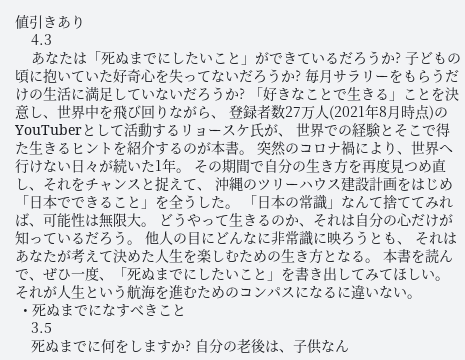値引きあり
    4.3
    あなたは「死ぬまでにしたいこと」ができているだろうか? 子どもの頃に抱いていた好奇心を失ってないだろうか? 毎月サラリーをもらうだけの生活に満足していないだろうか? 「好きなことで生きる」ことを決意し、世界中を飛び回りながら、 登録者数27万人(2021年8月時点)のYouTuberとして活動するリョースケ氏が、 世界での経験とそこで得た生きるヒントを紹介するのが本書。 突然のコロナ禍により、世界へ行けない日々が続いた1年。 その期間で自分の生き方を再度見つめ直し、それをチャンスと捉えて、 沖縄のツリーハウス建設計画をはじめ「日本でできること」を全うした。 「日本の常識」なんて捨ててみれば、可能性は無限大。 どうやって生きるのか、それは自分の心だけが知っているだろう。 他人の目にどんなに非常識に映ろうとも、 それはあなたが考えて決めた人生を楽しむための生き方となる。 本書を読んで、ぜひ一度、「死ぬまでにしたいこと」を書き出してみてほしい。 それが人生という航海を進むためのコンパスになるに違いない。
  • 死ぬまでになすべきこと
    3.5
    死ぬまでに何をしますか? 自分の老後は、子供なん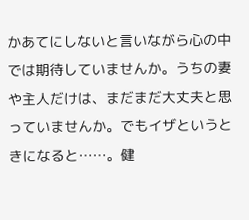かあてにしないと言いながら心の中では期待していませんか。うちの妻や主人だけは、まだまだ大丈夫と思っていませんか。でもイザというときになると……。健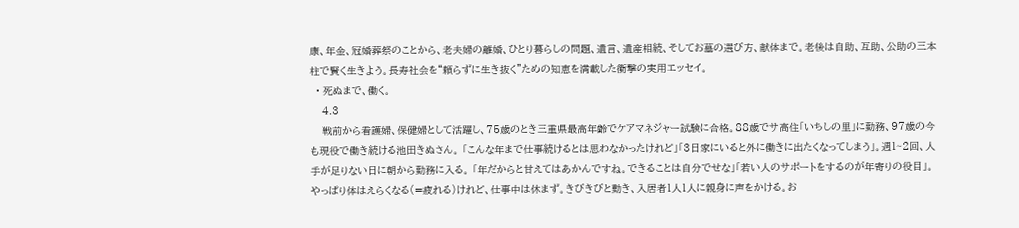康、年金、冠婚葬祭のことから、老夫婦の離婚、ひとり暮らしの問題、遺言、遺産相続、そしてお墓の選び方、献体まで。老後は自助、互助、公助の三本柱で賢く生きよう。長寿社会を“頼らずに生き抜く”ための知恵を満載した衝撃の実用エッセイ。
  • 死ぬまで、働く。
    4.3
    戦前から看護婦、保健婦として活躍し、75歳のとき三重県最高年齢でケアマネジャー試験に合格。88歳でサ高住「いちしの里」に勤務、97歳の今も現役で働き続ける池田きぬさん。 「こんな年まで仕事続けるとは思わなかったけれど」「3日家にいると外に働きに出たくなってしまう」。週1~2回、人手が足りない日に朝から勤務に入る。 「年だからと甘えてはあかんですね。できることは自分でせな」「若い人のサポートをするのが年寄りの役目」。やっぱり体はえらくなる(=疲れる)けれど、仕事中は休まず。きびきびと動き、入居者1人1人に親身に声をかける。お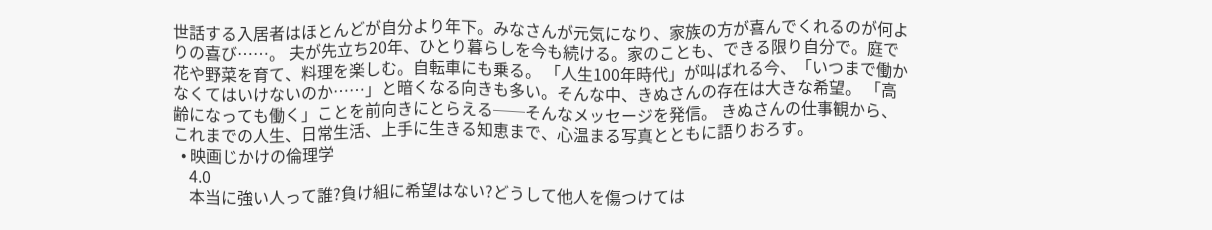世話する入居者はほとんどが自分より年下。みなさんが元気になり、家族の方が喜んでくれるのが何よりの喜び……。 夫が先立ち20年、ひとり暮らしを今も続ける。家のことも、できる限り自分で。庭で花や野菜を育て、料理を楽しむ。自転車にも乗る。 「人生100年時代」が叫ばれる今、「いつまで働かなくてはいけないのか……」と暗くなる向きも多い。そんな中、きぬさんの存在は大きな希望。 「高齢になっても働く」ことを前向きにとらえる──そんなメッセージを発信。 きぬさんの仕事観から、これまでの人生、日常生活、上手に生きる知恵まで、心温まる写真とともに語りおろす。
  • 映画じかけの倫理学
    4.0
    本当に強い人って誰?負け組に希望はない?どうして他人を傷つけては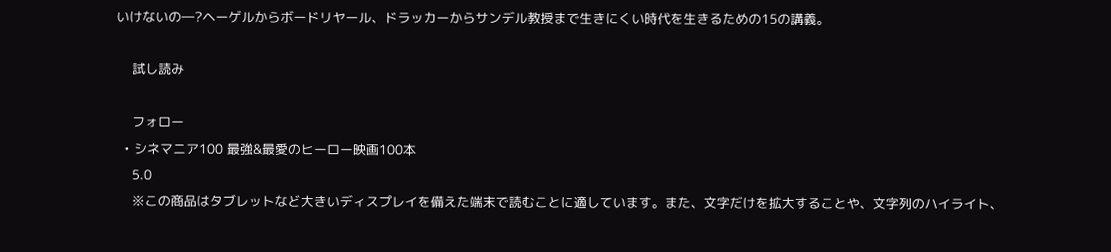いけないの―?ヘーゲルからボードリヤール、ドラッカーからサンデル教授まで生きにくい時代を生きるための15の講義。

    試し読み

    フォロー
  • シネマニア100 最強&最愛のヒーロー映画100本
    5.0
    ※この商品はタブレットなど大きいディスプレイを備えた端末で読むことに適しています。また、文字だけを拡大することや、文字列のハイライト、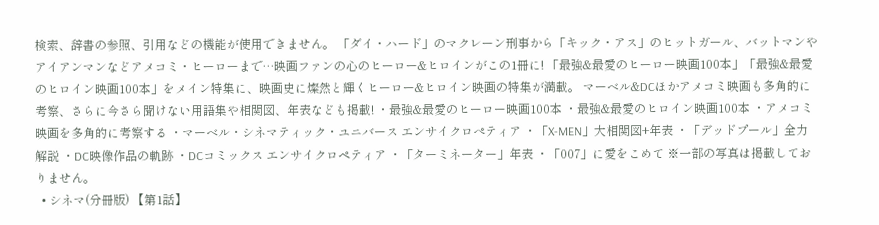検索、辞書の参照、引用などの機能が使用できません。 「ダイ・ハード」のマクレーン刑事から「キック・アス」のヒットガール、バットマンやアイアンマンなどアメコミ・ヒーローまで…映画ファンの心のヒーロー&ヒロインがこの1冊に! 「最強&最愛のヒーロー映画100本」「最強&最愛のヒロイン映画100本」をメイン特集に、映画史に燦然と輝くヒーロー&ヒロイン映画の特集が満載。 マーベル&DCほかアメコミ映画も多角的に考察、さらに今さら聞けない用語集や相関図、年表なども掲載! ・最強&最愛のヒーロー映画100本 ・最強&最愛のヒロイン映画100本 ・アメコミ映画を多角的に考察する ・マーベル・シネマティック・ユニバース エンサイクロぺティア ・「X-MEN」大相関図+年表 ・「デッドプール」全力解説 ・DC映像作品の軌跡 ・DCコミックス エンサイクロペティア ・「ターミネーター」年表 ・「007」に愛をこめて ※一部の写真は掲載しておりません。
  • シネマ(分冊版) 【第1話】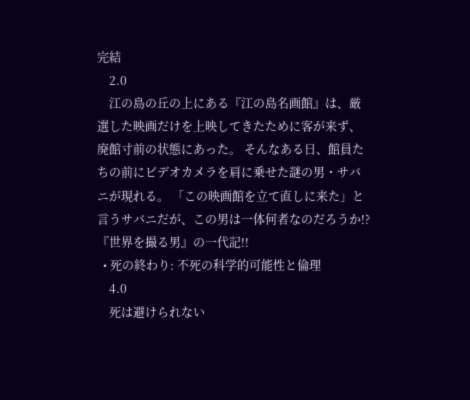完結
    2.0
    江の島の丘の上にある『江の島名画館』は、厳選した映画だけを上映してきたために客が来ず、廃館寸前の状態にあった。 そんなある日、館員たちの前にビデオカメラを肩に乗せた謎の男・サバニが現れる。 「この映画館を立て直しに来た」と言うサバニだが、この男は一体何者なのだろうか!? 『世界を撮る男』の一代記!!
  • 死の終わり: 不死の科学的可能性と倫理
    4.0
    死は避けられない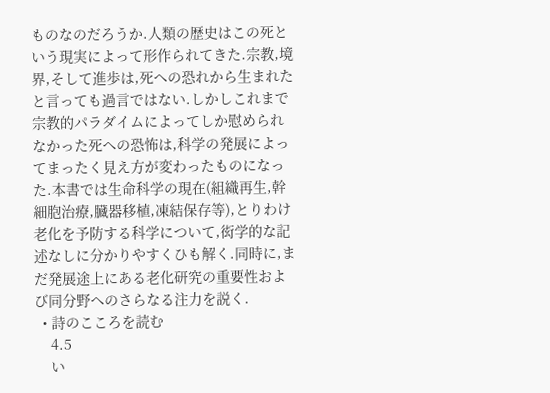ものなのだろうか.人類の歴史はこの死という現実によって形作られてきた.宗教,境界,そして進歩は,死への恐れから生まれたと言っても過言ではない.しかしこれまで宗教的パラダイムによってしか慰められなかった死への恐怖は,科学の発展によってまったく見え方が変わったものになった.本書では生命科学の現在(組織再生,幹細胞治療,臓器移植,凍結保存等),とりわけ老化を予防する科学について,衒学的な記述なしに分かりやすくひも解く.同時に,まだ発展途上にある老化研究の重要性および同分野へのさらなる注力を説く.
  • 詩のこころを読む
    4.5
    い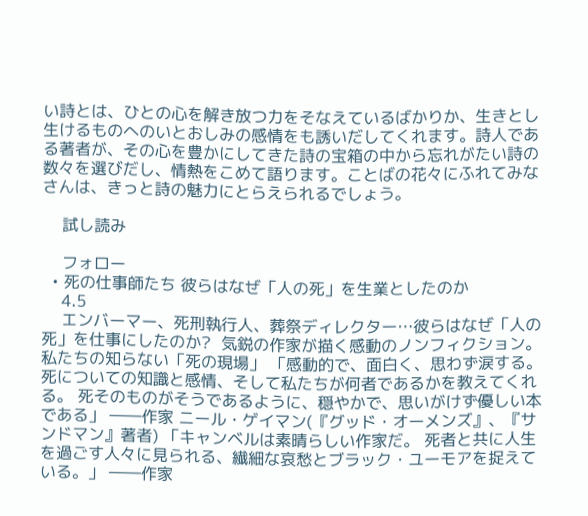い詩とは、ひとの心を解き放つ力をそなえているばかりか、生きとし生けるものへのいとおしみの感情をも誘いだしてくれます。詩人である著者が、その心を豊かにしてきた詩の宝箱の中から忘れがたい詩の数々を選びだし、情熱をこめて語ります。ことばの花々にふれてみなさんは、きっと詩の魅力にとらえられるでしょう。

    試し読み

    フォロー
  • 死の仕事師たち 彼らはなぜ「人の死」を生業としたのか
    4.5
    エンバーマー、死刑執行人、葬祭ディレクター…彼らはなぜ「人の死」を仕事にしたのか?  気鋭の作家が描く感動のノンフィクション。 私たちの知らない「死の現場」 「感動的で、面白く、思わず涙する。死についての知識と感情、そして私たちが何者であるかを教えてくれる。 死そのものがそうであるように、穏やかで、思いがけず優しい本である」 ――作家 ニール・ゲイマン(『グッド・オーメンズ』、『サンドマン』著者) 「キャンベルは素晴らしい作家だ。 死者と共に人生を過ごす人々に見られる、繊細な哀愁とブラック・ユーモアを捉えている。」 ――作家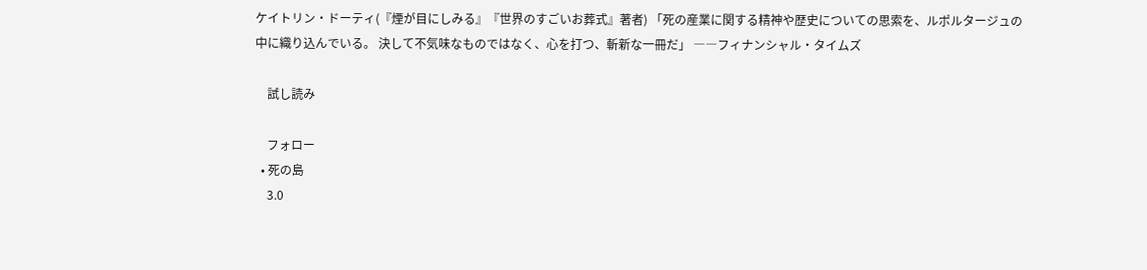ケイトリン・ドーティ(『煙が目にしみる』『世界のすごいお葬式』著者) 「死の産業に関する精神や歴史についての思索を、ルポルタージュの中に織り込んでいる。 決して不気味なものではなく、心を打つ、斬新な一冊だ」 ――フィナンシャル・タイムズ

    試し読み

    フォロー
  • 死の島
    3.0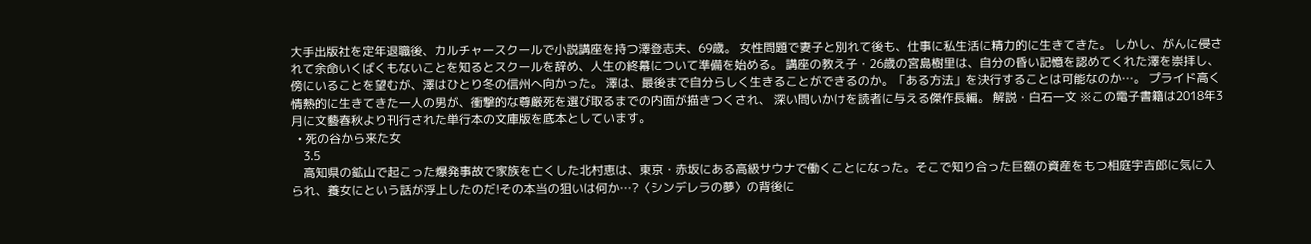大手出版社を定年退職後、カルチャースクールで小説講座を持つ澤登志夫、69歳。 女性問題で妻子と別れて後も、仕事に私生活に精力的に生きてきた。 しかし、がんに侵されて余命いくばくもないことを知るとスクールを辞め、人生の終幕について準備を始める。 講座の教え子・26歳の宮島樹里は、自分の昏い記憶を認めてくれた澤を崇拝し、 傍にいることを望むが、澤はひとり冬の信州へ向かった。 澤は、最後まで自分らしく生きることができるのか。「ある方法」を決行することは可能なのか…。 プライド高く情熱的に生きてきた一人の男が、衝撃的な尊厳死を選び取るまでの内面が描きつくされ、 深い問いかけを読者に与える傑作長編。 解説・白石一文 ※この電子書籍は2018年3月に文藝春秋より刊行された単行本の文庫版を底本としています。
  • 死の谷から来た女
    3.5
    高知県の鉱山で起こった爆発事故で家族を亡くした北村恵は、東京・赤坂にある高級サウナで働くことになった。そこで知り合った巨額の資産をもつ相庭宇吉郎に気に入られ、養女にという話が浮上したのだ!その本当の狙いは何か…?〈シンデレラの夢〉の背後に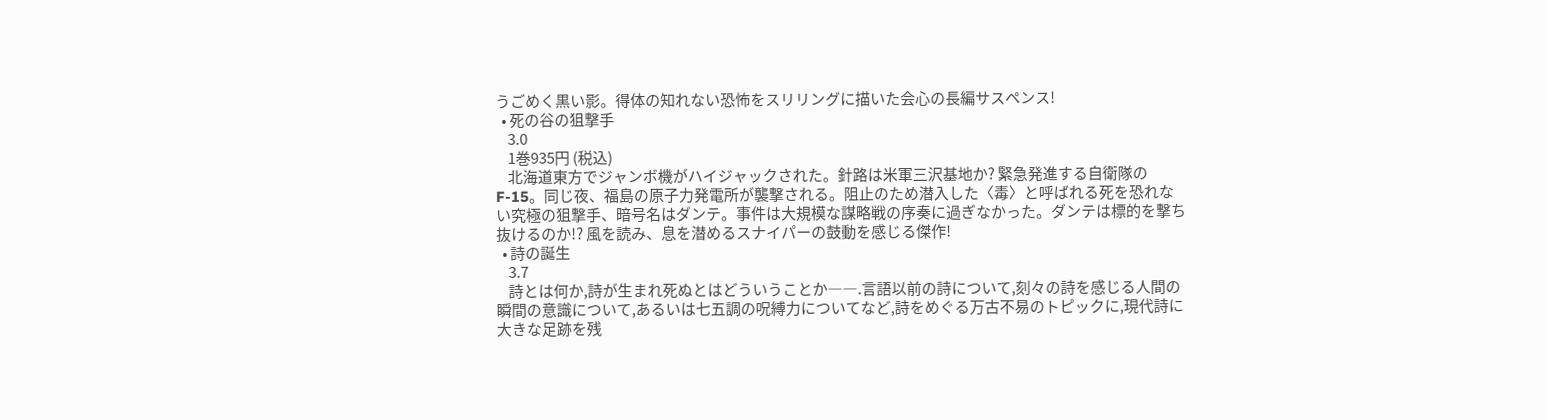うごめく黒い影。得体の知れない恐怖をスリリングに描いた会心の長編サスペンス!
  • 死の谷の狙撃手
    3.0
    1巻935円 (税込)
    北海道東方でジャンボ機がハイジャックされた。針路は米軍三沢基地か? 緊急発進する自衛隊のF-15。同じ夜、福島の原子力発電所が襲撃される。阻止のため潜入した〈毒〉と呼ばれる死を恐れない究極の狙撃手、暗号名はダンテ。事件は大規模な謀略戦の序奏に過ぎなかった。ダンテは標的を撃ち抜けるのか!? 風を読み、息を潜めるスナイパーの鼓動を感じる傑作!
  • 詩の誕生
    3.7
    詩とは何か,詩が生まれ死ぬとはどういうことか――.言語以前の詩について,刻々の詩を感じる人間の瞬間の意識について,あるいは七五調の呪縛力についてなど,詩をめぐる万古不易のトピックに,現代詩に大きな足跡を残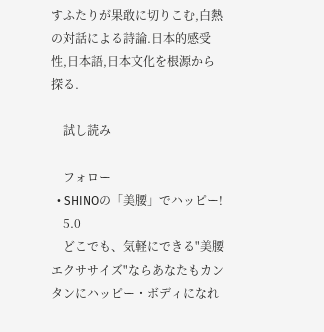すふたりが果敢に切りこむ,白熱の対話による詩論.日本的感受性,日本語,日本文化を根源から探る.

    試し読み

    フォロー
  • SHINOの「美腰」でハッピー!
    5.0
    どこでも、気軽にできる"美腰エクササイズ"ならあなたもカンタンにハッピー・ボディになれ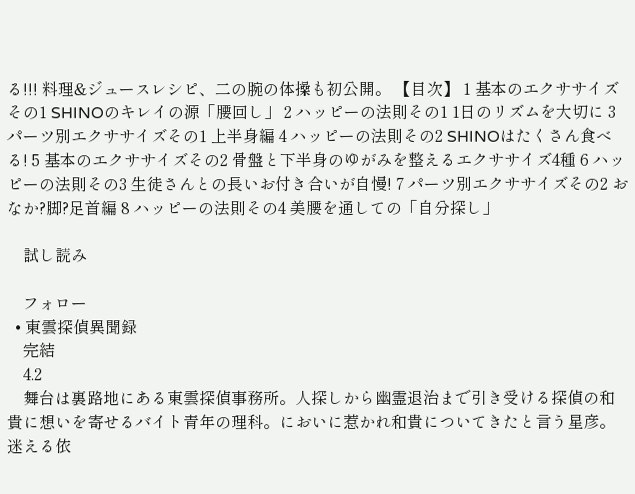る!!! 料理&ジュースレシピ、二の腕の体操も初公開。 【目次】 1 基本のエクササイズその1 SHINOのキレイの源「腰回し」 2 ハッピーの法則その1 1日のリズムを大切に 3 パーツ別エクササイズその1 上半身編 4 ハッピーの法則その2 SHINOはたくさん食べる! 5 基本のエクササイズその2 骨盤と下半身のゆがみを整えるエクササイズ4種 6 ハッピーの法則その3 生徒さんとの長いお付き合いが自慢! 7 パーツ別エクササイズその2 おなか?脚?足首編 8 ハッピーの法則その4 美腰を通しての「自分探し」

    試し読み

    フォロー
  • 東雲探偵異聞録
    完結
    4.2
    舞台は裏路地にある東雲探偵事務所。人探しから幽霊退治まで引き受ける探偵の和貴に想いを寄せるバイト青年の理科。においに惹かれ和貴についてきたと言う星彦。迷える依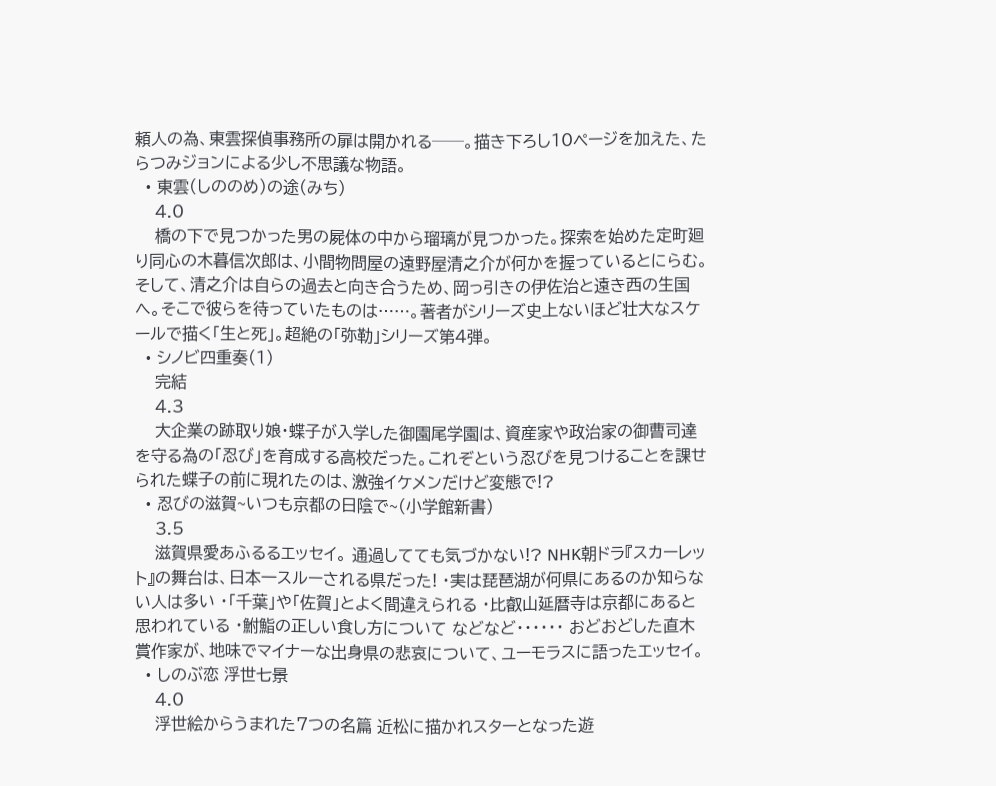頼人の為、東雲探偵事務所の扉は開かれる──。描き下ろし10ページを加えた、たらつみジョンによる少し不思議な物語。
  • 東雲(しののめ)の途(みち)
    4.0
    橋の下で見つかった男の屍体の中から瑠璃が見つかった。探索を始めた定町廻り同心の木暮信次郎は、小間物問屋の遠野屋清之介が何かを握っているとにらむ。そして、清之介は自らの過去と向き合うため、岡っ引きの伊佐治と遠き西の生国へ。そこで彼らを待っていたものは……。著者がシリーズ史上ないほど壮大なスケールで描く「生と死」。超絶の「弥勒」シリーズ第4弾。
  • シノビ四重奏(1)
    完結
    4.3
    大企業の跡取り娘・蝶子が入学した御園尾学園は、資産家や政治家の御曹司達を守る為の「忍び」を育成する高校だった。これぞという忍びを見つけることを課せられた蝶子の前に現れたのは、激強イケメンだけど変態で!?
  • 忍びの滋賀~いつも京都の日陰で~(小学館新書)
    3.5
    滋賀県愛あふるるエッセイ。 通過してても気づかない!? NHK朝ドラ『スカーレット』の舞台は、日本一スルーされる県だった! ・実は琵琶湖が何県にあるのか知らない人は多い ・「千葉」や「佐賀」とよく間違えられる ・比叡山延暦寺は京都にあると思われている ・鮒鮨の正しい食し方について などなど・・・・・・ おどおどした直木賞作家が、地味でマイナーな出身県の悲哀について、ユーモラスに語ったエッセイ。
  • しのぶ恋 浮世七景
    4.0
    浮世絵からうまれた7つの名篇 近松に描かれスターとなった遊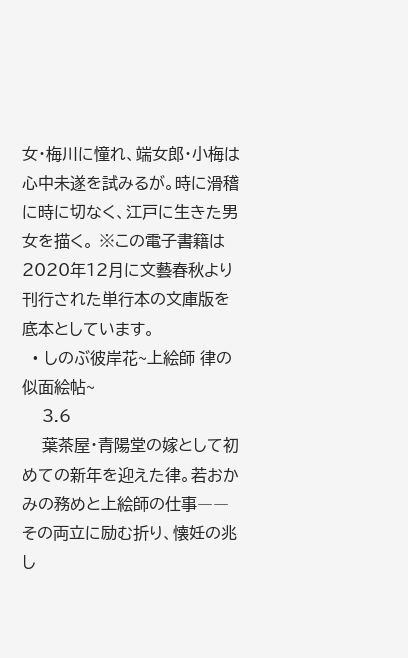女・梅川に憧れ、端女郎・小梅は心中未遂を試みるが。時に滑稽に時に切なく、江戸に生きた男女を描く。 ※この電子書籍は2020年12月に文藝春秋より刊行された単行本の文庫版を底本としています。
  • しのぶ彼岸花~上絵師 律の似面絵帖~
    3.6
    葉茶屋・青陽堂の嫁として初めての新年を迎えた律。若おかみの務めと上絵師の仕事――その両立に励む折り、懐妊の兆し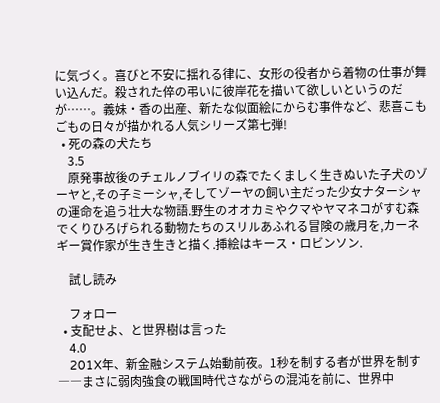に気づく。喜びと不安に揺れる律に、女形の役者から着物の仕事が舞い込んだ。殺された倅の弔いに彼岸花を描いて欲しいというのだが……。義妹・香の出産、新たな似面絵にからむ事件など、悲喜こもごもの日々が描かれる人気シリーズ第七弾!
  • 死の森の犬たち
    3.5
    原発事故後のチェルノブイリの森でたくましく生きぬいた子犬のゾーヤと,その子ミーシャ,そしてゾーヤの飼い主だった少女ナターシャの運命を追う壮大な物語.野生のオオカミやクマやヤマネコがすむ森でくりひろげられる動物たちのスリルあふれる冒険の歳月を,カーネギー賞作家が生き生きと描く.挿絵はキース・ロビンソン.

    試し読み

    フォロー
  • 支配せよ、と世界樹は言った
    4.0
    201X年、新金融システム始動前夜。1秒を制する者が世界を制す――まさに弱肉強食の戦国時代さながらの混沌を前に、世界中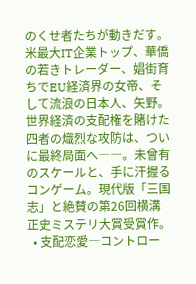のくせ者たちが動きだす。米最大IT企業トップ、華僑の若きトレーダー、娼街育ちでEU経済界の女帝、そして流浪の日本人、矢野。世界経済の支配権を賭けた四者の熾烈な攻防は、ついに最終局面へ――。未曾有のスケールと、手に汗握るコンゲーム。現代版「三国志」と絶賛の第26回横溝正史ミステリ大賞受賞作。
  • 支配恋愛―コントロー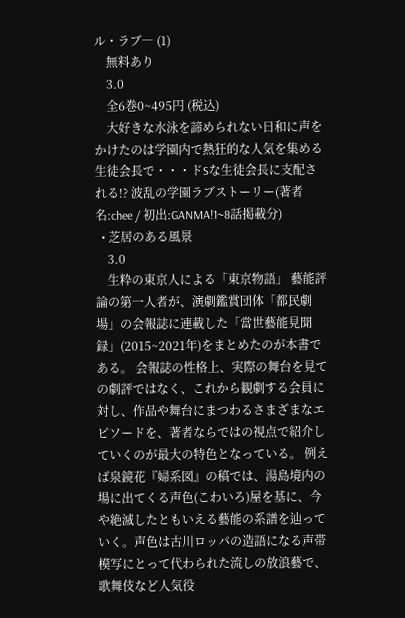ル・ラブ― (1)
    無料あり
    3.0
    全6巻0~495円 (税込)
    大好きな水泳を諦められない日和に声をかけたのは学園内で熱狂的な人気を集める生徒会長で・・・ドSな生徒会長に支配される!? 波乱の学園ラブストーリー(著者名:chee / 初出:GANMA!1~8話掲載分)
  • 芝居のある風景
    3.0
    生粋の東京人による「東京物語」 藝能評論の第一人者が、演劇鑑賞団体「都民劇場」の会報誌に連載した「當世藝能見聞録」(2015~2021年)をまとめたのが本書である。 会報誌の性格上、実際の舞台を見ての劇評ではなく、これから観劇する会員に対し、作品や舞台にまつわるさまざまなエピソードを、著者ならではの視点で紹介していくのが最大の特色となっている。 例えば泉鏡花『婦系図』の稿では、湯島境内の場に出てくる声色(こわいろ)屋を基に、今や絶滅したともいえる藝能の系譜を辿っていく。声色は古川ロッパの造語になる声帯模写にとって代わられた流しの放浪藝で、歌舞伎など人気役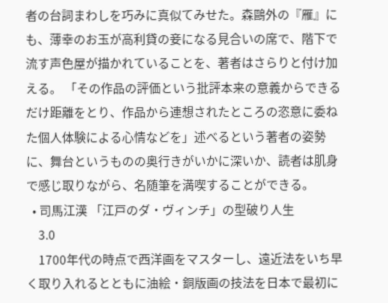者の台詞まわしを巧みに真似てみせた。森鷗外の『雁』にも、薄幸のお玉が高利貸の妾になる見合いの席で、階下で流す声色屋が描かれていることを、著者はさらりと付け加える。 「その作品の評価という批評本来の意義からできるだけ距離をとり、作品から連想されたところの恣意に委ねた個人体験による心情などを」述べるという著者の姿勢に、舞台というものの奥行きがいかに深いか、読者は肌身で感じ取りながら、名随筆を満喫することができる。
  • 司馬江漢 「江戸のダ・ヴィンチ」の型破り人生
    3.0
    1700年代の時点で西洋画をマスターし、遠近法をいち早く取り入れるとともに油絵・銅版画の技法を日本で最初に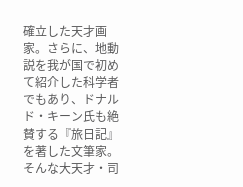確立した天才画家。さらに、地動説を我が国で初めて紹介した科学者でもあり、ドナルド・キーン氏も絶賛する『旅日記』を著した文筆家。そんな大天才・司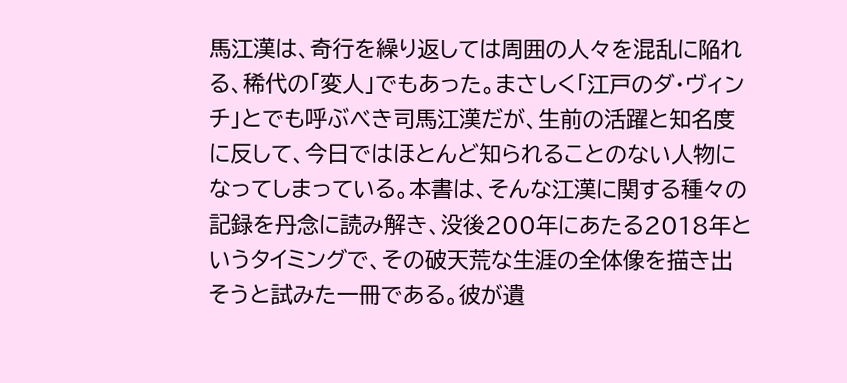馬江漢は、奇行を繰り返しては周囲の人々を混乱に陥れる、稀代の「変人」でもあった。まさしく「江戸のダ・ヴィンチ」とでも呼ぶべき司馬江漢だが、生前の活躍と知名度に反して、今日ではほとんど知られることのない人物になってしまっている。本書は、そんな江漢に関する種々の記録を丹念に読み解き、没後200年にあたる2018年というタイミングで、その破天荒な生涯の全体像を描き出そうと試みた一冊である。彼が遺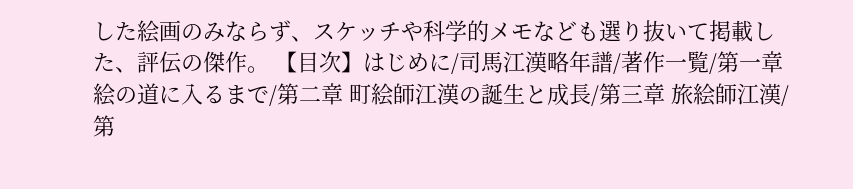した絵画のみならず、スケッチや科学的メモなども選り抜いて掲載した、評伝の傑作。 【目次】はじめに/司馬江漢略年譜/著作一覧/第一章 絵の道に入るまで/第二章 町絵師江漢の誕生と成長/第三章 旅絵師江漢/第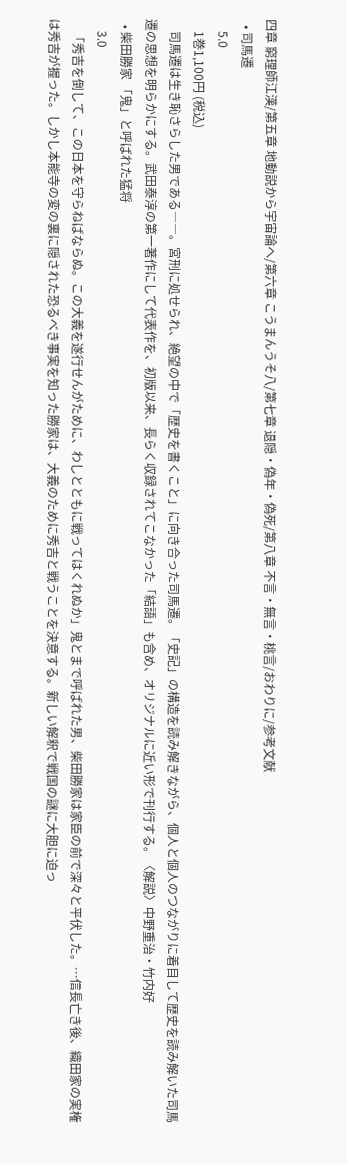四章 窮理師江漢/第五章 地動説から宇宙論へ/第六章 こうまんうそ八/第七章 退隠・偽年・偽死/第八章 不言・無言・桃言/おわりに/参考文献
  • 司馬遷
    5.0
    1巻1,100円 (税込)
    司馬遷は生き恥さらした男である――。宮刑に処せられ、絶望の中で「歴史を書くこと」に向き合った司馬遷。「史記」の構造を読み解きながら、個人と個人のつながりに着目して歴史を読み解いた司馬遷の思想を明らかにする。武田泰淳の第一著作にして代表作を、初版以来、長らく収録されてこなかった「結語」も含め、オリジナルに近い形で刊行する。〈解説〉中野重治・竹内好
  • 柴田勝家 「鬼」と呼ばれた猛将
    3.0
    「秀吉を倒して、この日本を守らねばならぬ。この大義を遂行せんがために、わしとともに戦ってはくれぬか」鬼とまで呼ばれた男、柴田勝家は家臣の前で深々と平伏した。…信長亡き後、織田家の実権は秀吉が握った。しかし本能寺の変の裏に隠された恐るべき事実を知った勝家は、大義のために秀吉と戦うことを決意する。新しい解釈で戦国の謎に大胆に迫っ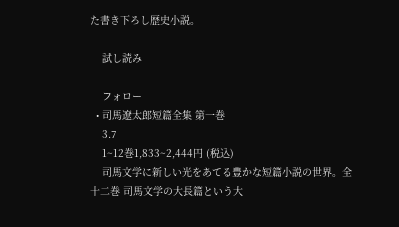た書き下ろし歴史小説。

    試し読み

    フォロー
  • 司馬遼太郎短篇全集 第一巻
    3.7
    1~12巻1,833~2,444円 (税込)
    司馬文学に新しい光をあてる豊かな短篇小説の世界。全十二巻 司馬文学の大長篇という大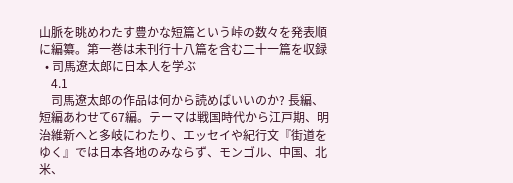山脈を眺めわたす豊かな短篇という峠の数々を発表順に編纂。第一巻は未刊行十八篇を含む二十一篇を収録
  • 司馬遼太郎に日本人を学ぶ
    4.1
    司馬遼太郎の作品は何から読めばいいのか? 長編、短編あわせて67編。テーマは戦国時代から江戸期、明治維新へと多岐にわたり、エッセイや紀行文『街道をゆく』では日本各地のみならず、モンゴル、中国、北米、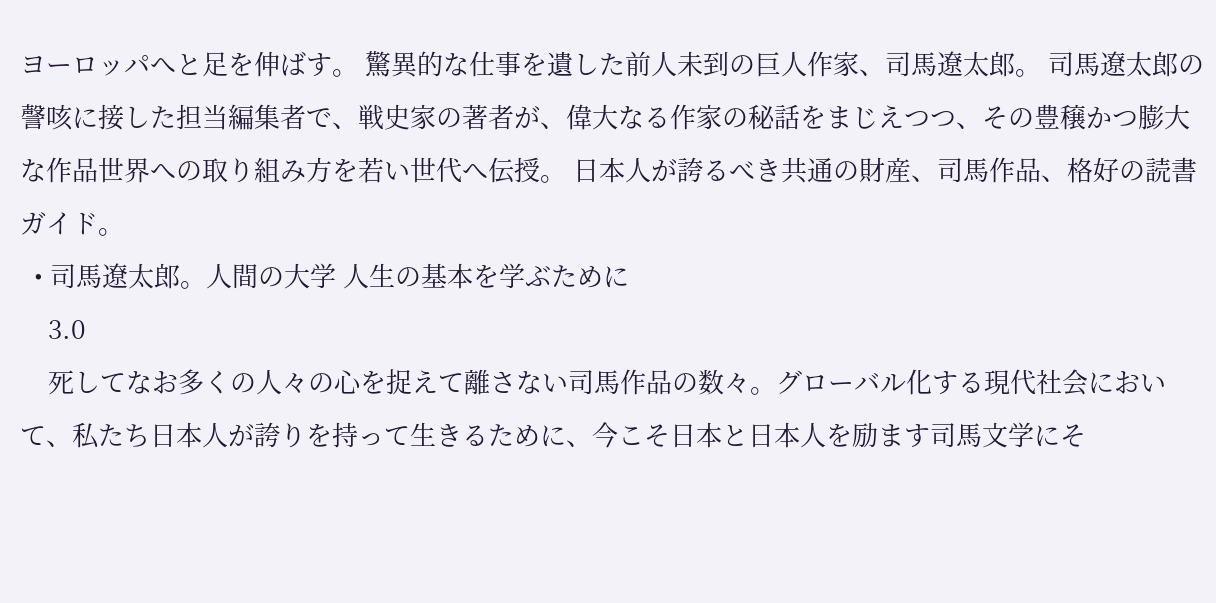ヨーロッパへと足を伸ばす。 驚異的な仕事を遺した前人未到の巨人作家、司馬遼太郎。 司馬遼太郎の謦咳に接した担当編集者で、戦史家の著者が、偉大なる作家の秘話をまじえつつ、その豊穣かつ膨大な作品世界への取り組み方を若い世代へ伝授。 日本人が誇るべき共通の財産、司馬作品、格好の読書ガイド。
  • 司馬遼太郎。人間の大学 人生の基本を学ぶために
    3.0
    死してなお多くの人々の心を捉えて離さない司馬作品の数々。グローバル化する現代社会において、私たち日本人が誇りを持って生きるために、今こそ日本と日本人を励ます司馬文学にそ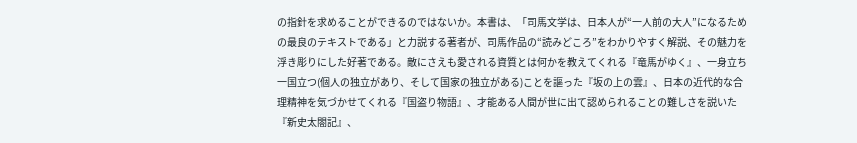の指針を求めることができるのではないか。本書は、「司馬文学は、日本人が“一人前の大人”になるための最良のテキストである」と力説する著者が、司馬作品の“読みどころ”をわかりやすく解説、その魅力を浮き彫りにした好著である。敵にさえも愛される資質とは何かを教えてくれる『竜馬がゆく』、一身立ち一国立つ(個人の独立があり、そして国家の独立がある)ことを謳った『坂の上の雲』、日本の近代的な合理精神を気づかせてくれる『国盗り物語』、才能ある人間が世に出て認められることの難しさを説いた『新史太閤記』、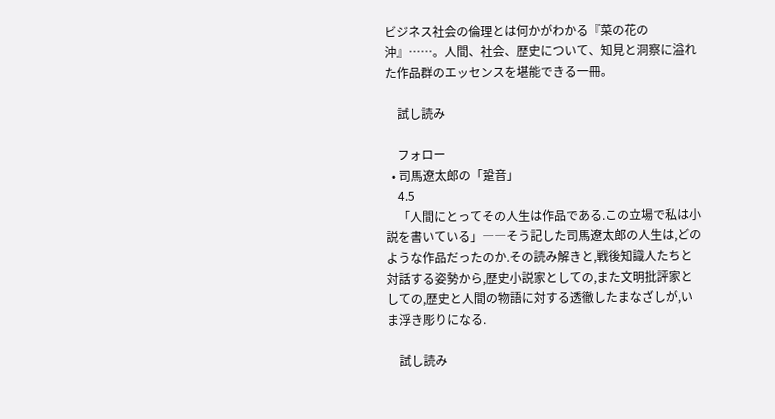ビジネス社会の倫理とは何かがわかる『菜の花の沖』……。人間、社会、歴史について、知見と洞察に溢れた作品群のエッセンスを堪能できる一冊。

    試し読み

    フォロー
  • 司馬遼太郎の「跫音」
    4.5
    「人間にとってその人生は作品である.この立場で私は小説を書いている」――そう記した司馬遼太郎の人生は,どのような作品だったのか.その読み解きと,戦後知識人たちと対話する姿勢から,歴史小説家としての,また文明批評家としての,歴史と人間の物語に対する透徹したまなざしが,いま浮き彫りになる.

    試し読み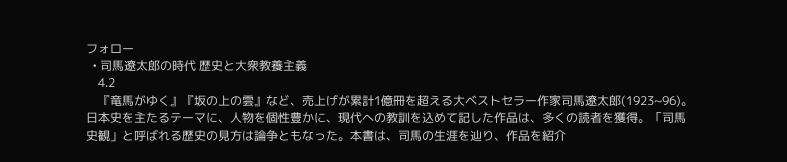フォロー
  • 司馬遼太郎の時代 歴史と大衆教養主義
    4.2
    『竜馬がゆく』『坂の上の雲』など、売上げが累計1億冊を超える大ベストセラー作家司馬遼太郎(1923~96)。日本史を主たるテーマに、人物を個性豊かに、現代への教訓を込めて記した作品は、多くの読者を獲得。「司馬史観」と呼ばれる歴史の見方は論争ともなった。本書は、司馬の生涯を辿り、作品を紹介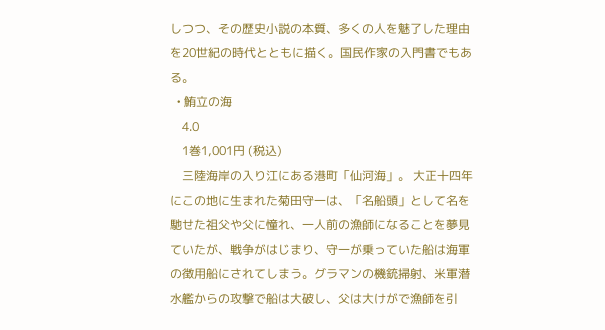しつつ、その歴史小説の本質、多くの人を魅了した理由を20世紀の時代とともに描く。国民作家の入門書でもある。
  • 鮪立の海
    4.0
    1巻1,001円 (税込)
    三陸海岸の入り江にある港町「仙河海」。 大正十四年にこの地に生まれた菊田守一は、「名船頭」として名を馳せた祖父や父に憧れ、一人前の漁師になることを夢見ていたが、戦争がはじまり、守一が乗っていた船は海軍の徴用船にされてしまう。グラマンの機銃掃射、米軍潜水艦からの攻撃で船は大破し、父は大けがで漁師を引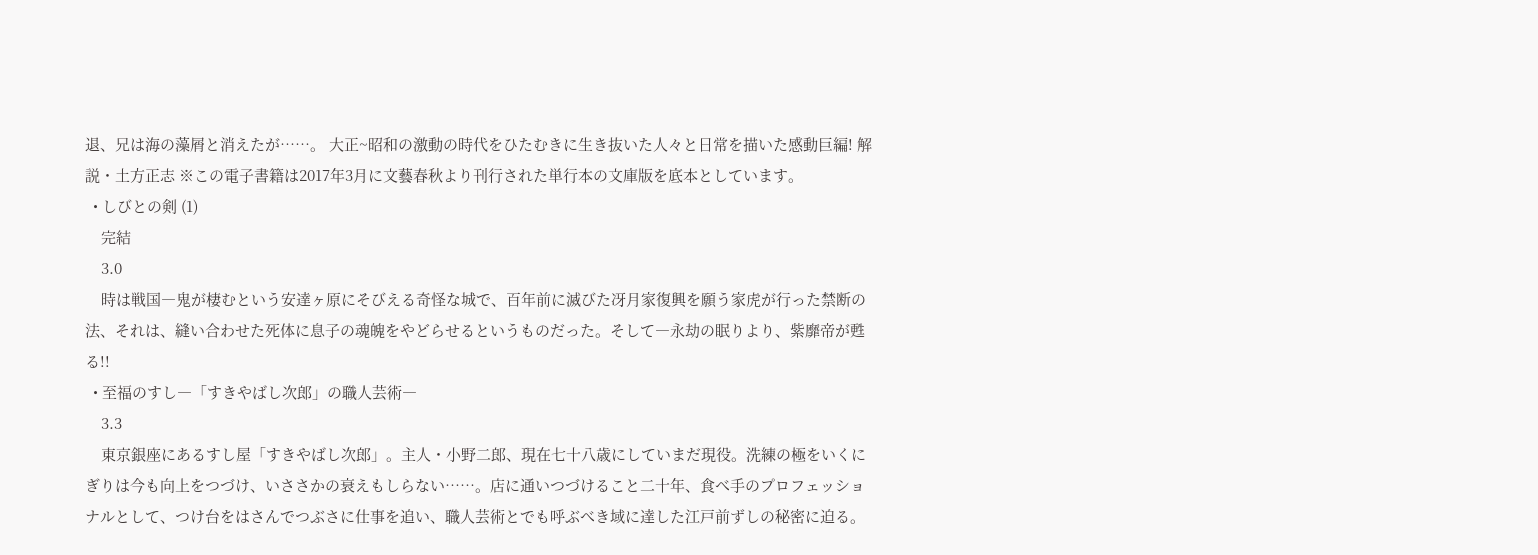退、兄は海の藻屑と消えたが……。 大正~昭和の激動の時代をひたむきに生き抜いた人々と日常を描いた感動巨編! 解説・土方正志 ※この電子書籍は2017年3月に文藝春秋より刊行された単行本の文庫版を底本としています。
  • しびとの剣 (1)
    完結
    3.0
    時は戦国―鬼が棲むという安達ヶ原にそびえる奇怪な城で、百年前に滅びた冴月家復興を願う家虎が行った禁断の法、それは、縫い合わせた死体に息子の魂魄をやどらせるというものだった。そして―永劫の眠りより、紫靡帝が甦る!!
  • 至福のすし―「すきやばし次郎」の職人芸術―
    3.3
    東京銀座にあるすし屋「すきやばし次郎」。主人・小野二郎、現在七十八歳にしていまだ現役。洗練の極をいくにぎりは今も向上をつづけ、いささかの衰えもしらない……。店に通いつづけること二十年、食べ手のプロフェッショナルとして、つけ台をはさんでつぶさに仕事を追い、職人芸術とでも呼ぶべき域に達した江戸前ずしの秘密に迫る。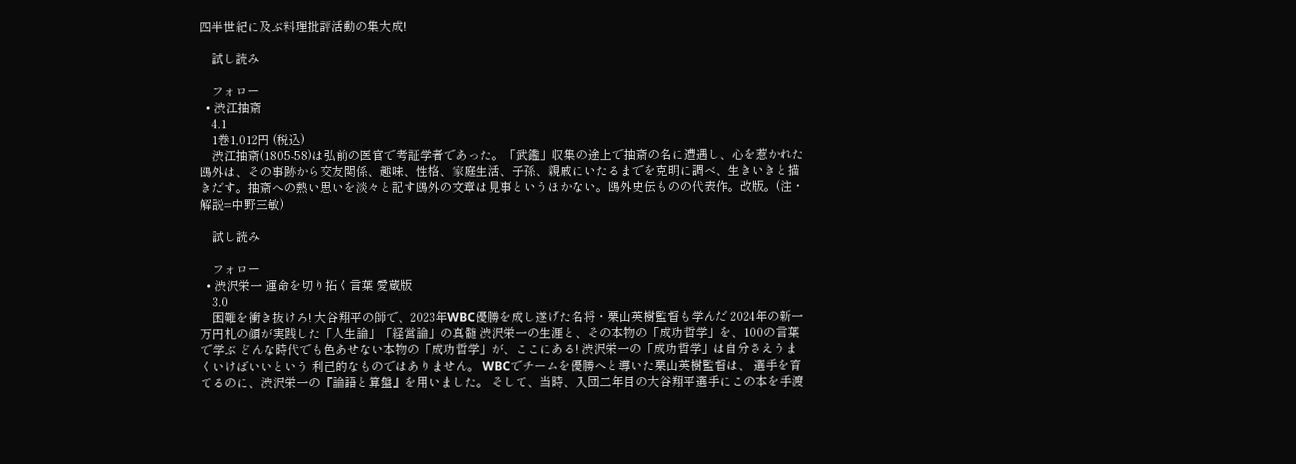四半世紀に及ぶ料理批評活動の集大成!

    試し読み

    フォロー
  • 渋江抽斎
    4.1
    1巻1,012円 (税込)
    渋江抽斎(1805-58)は弘前の医官で考証学者であった。「武鑑」収集の途上で抽斎の名に遭遇し、心を惹かれた鴎外は、その事跡から交友関係、趣味、性格、家庭生活、子孫、親戚にいたるまでを克明に調べ、生きいきと描きだす。抽斎への熱い思いを淡々と記す鴎外の文章は見事というほかない。鴎外史伝ものの代表作。改版。(注・解説=中野三敏)

    試し読み

    フォロー
  • 渋沢栄一 運命を切り拓く言葉 愛蔵版
    3.0
    困難を衝き抜けろ! 大谷翔平の師で、2023年WBC優勝を成し遂げた名将・栗山英樹監督も学んだ 2024年の新一万円札の顔が実践した「人生論」「経営論」の真髄 渋沢栄一の生涯と、その本物の「成功哲学」を、100の言葉で学ぶ どんな時代でも色あせない本物の「成功哲学」が、ここにある! 渋沢栄一の「成功哲学」は自分さえうまくいけばいいという 利己的なものではありません。 WBCでチームを優勝へと導いた栗山英樹監督は、 選手を育てるのに、渋沢栄一の『論語と算盤』を用いました。 そして、当時、入団二年目の大谷翔平選手にこの本を手渡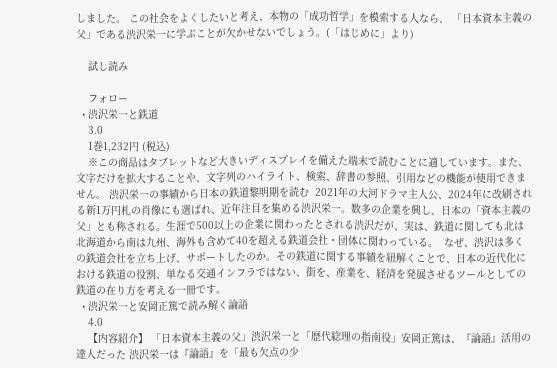しました。 この社会をよくしたいと考え、本物の「成功哲学」を模索する人なら、 「日本資本主義の父」である渋沢栄一に学ぶことが欠かせないでしょう。(「はじめに」より)

    試し読み

    フォロー
  • 渋沢栄一と鉄道
    3.0
    1巻1,232円 (税込)
    ※この商品はタブレットなど大きいディスプレイを備えた端末で読むことに適しています。また、文字だけを拡大することや、文字列のハイライト、検索、辞書の参照、引用などの機能が使用できません。 渋沢栄一の事績から日本の鉄道黎明期を読む  2021年の大河ドラマ主人公、2024年に改刷される新1万円札の肖像にも選ばれ、近年注目を集める渋沢栄一。数多の企業を興し、日本の「資本主義の父」とも称される。生涯で500以上の企業に関わったとされる渋沢だが、実は、鉄道に関しても北は北海道から南は九州、海外も含めて40を超える鉄道会社・団体に関わっている。  なぜ、渋沢は多くの鉄道会社を立ち上げ、サポートしたのか。その鉄道に関する事績を紐解くことで、日本の近代化における鉄道の役割、単なる交通インフラではない、街を、産業を、経済を発展させるツールとしての鉄道の在り方を考える一冊です。
  • 渋沢栄一と安岡正篤で読み解く論語
    4.0
    【内容紹介】 「日本資本主義の父」渋沢栄一と「歴代総理の指南役」安岡正篤は、『論語』活用の達人だった 渋沢栄一は『論語』を「最も欠点の少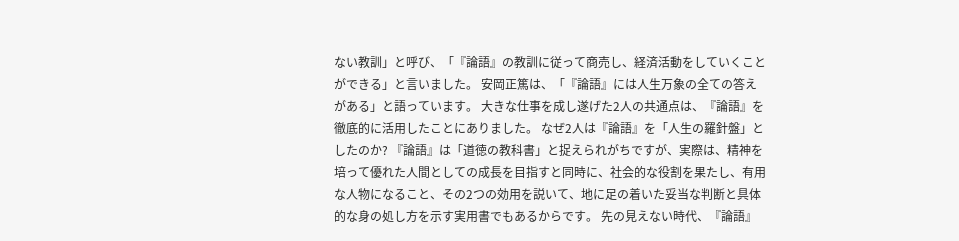ない教訓」と呼び、「『論語』の教訓に従って商売し、経済活動をしていくことができる」と言いました。 安岡正篤は、「『論語』には人生万象の全ての答えがある」と語っています。 大きな仕事を成し遂げた2人の共通点は、『論語』を徹底的に活用したことにありました。 なぜ2人は『論語』を「人生の羅針盤」としたのか? 『論語』は「道徳の教科書」と捉えられがちですが、実際は、精神を培って優れた人間としての成長を目指すと同時に、社会的な役割を果たし、有用な人物になること、その2つの効用を説いて、地に足の着いた妥当な判断と具体的な身の処し方を示す実用書でもあるからです。 先の見えない時代、『論語』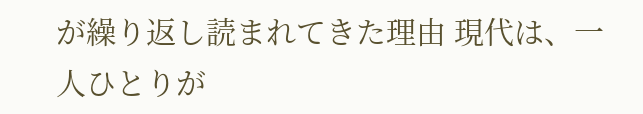が繰り返し読まれてきた理由 現代は、一人ひとりが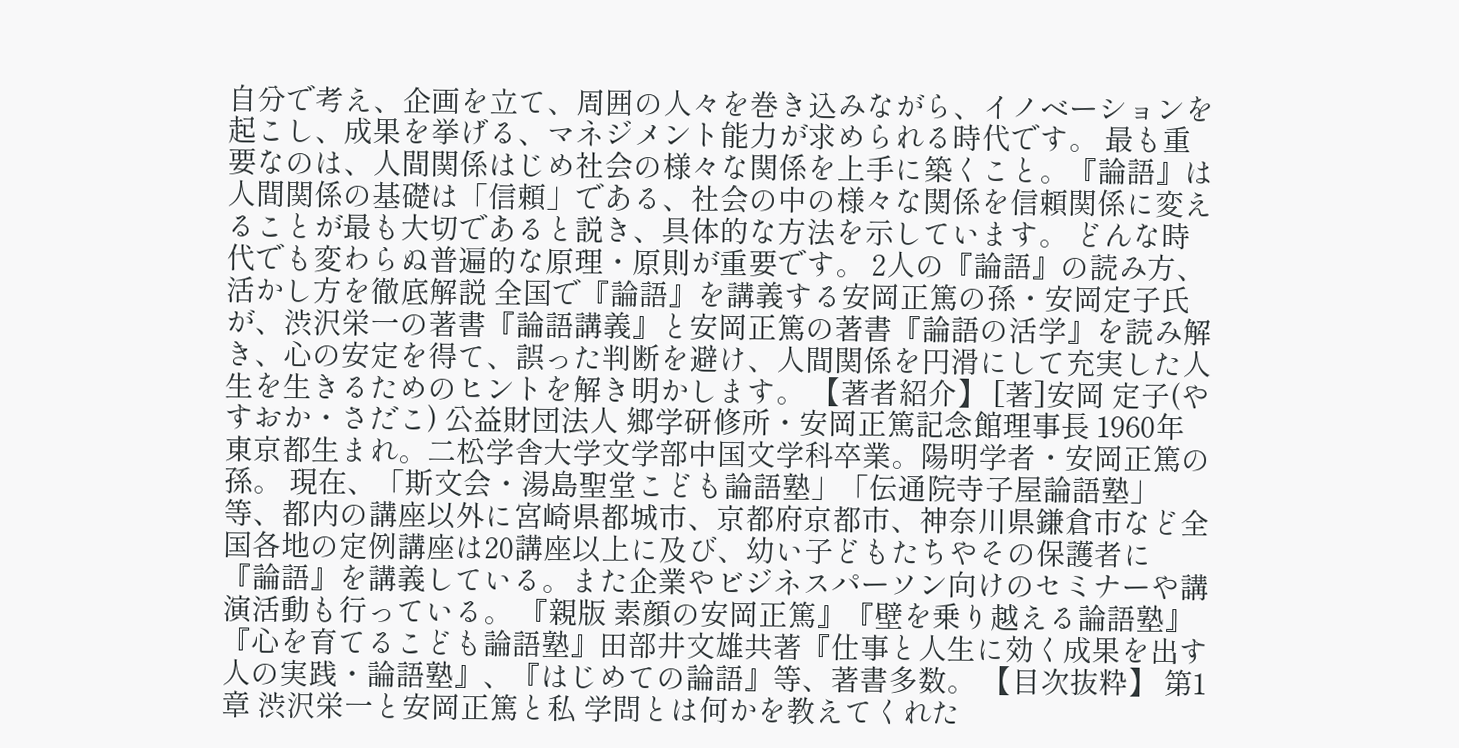自分で考え、企画を立て、周囲の人々を巻き込みながら、イノベーションを起こし、成果を挙げる、マネジメント能力が求められる時代です。 最も重要なのは、人間関係はじめ社会の様々な関係を上手に築くこと。『論語』は人間関係の基礎は「信頼」である、社会の中の様々な関係を信頼関係に変えることが最も大切であると説き、具体的な方法を示しています。 どんな時代でも変わらぬ普遍的な原理・原則が重要です。 2人の『論語』の読み方、活かし方を徹底解説 全国で『論語』を講義する安岡正篤の孫・安岡定子氏が、渋沢栄一の著書『論語講義』と安岡正篤の著書『論語の活学』を読み解き、心の安定を得て、誤った判断を避け、人間関係を円滑にして充実した人生を生きるためのヒントを解き明かします。 【著者紹介】 [著]安岡 定子(やすおか・さだこ) 公益財団法人 郷学研修所・安岡正篤記念館理事長 1960年東京都生まれ。二松学舎大学文学部中国文学科卒業。陽明学者・安岡正篤の孫。 現在、「斯文会・湯島聖堂こども論語塾」「伝通院寺子屋論語塾」等、都内の講座以外に宮崎県都城市、京都府京都市、神奈川県鎌倉市など全国各地の定例講座は20講座以上に及び、幼い子どもたちやその保護者に『論語』を講義している。また企業やビジネスパーソン向けのセミナーや講演活動も行っている。 『親版 素顔の安岡正篤』『壁を乗り越える論語塾』『心を育てるこども論語塾』田部井文雄共著『仕事と人生に効く成果を出す人の実践・論語塾』、『はじめての論語』等、著書多数。 【目次抜粋】 第1章 渋沢栄一と安岡正篤と私 学問とは何かを教えてくれた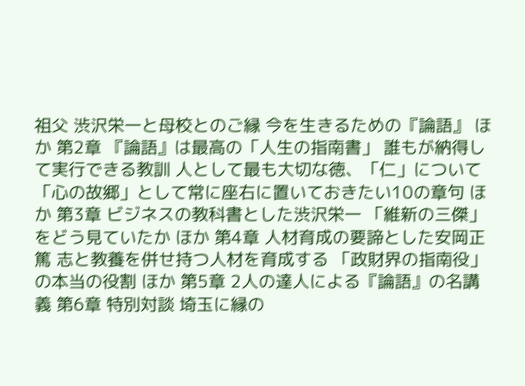祖父 渋沢栄一と母校とのご縁 今を生きるための『論語』 ほか 第2章 『論語』は最高の「人生の指南書」 誰もが納得して実行できる教訓 人として最も大切な徳、「仁」について 「心の故郷」として常に座右に置いておきたい10の章句 ほか 第3章 ビジネスの教科書とした渋沢栄一 「維新の三傑」をどう見ていたか ほか 第4章 人材育成の要諦とした安岡正篤 志と教養を併せ持つ人材を育成する 「政財界の指南役」の本当の役割 ほか 第5章 2人の達人による『論語』の名講義 第6章 特別対談 埼玉に縁の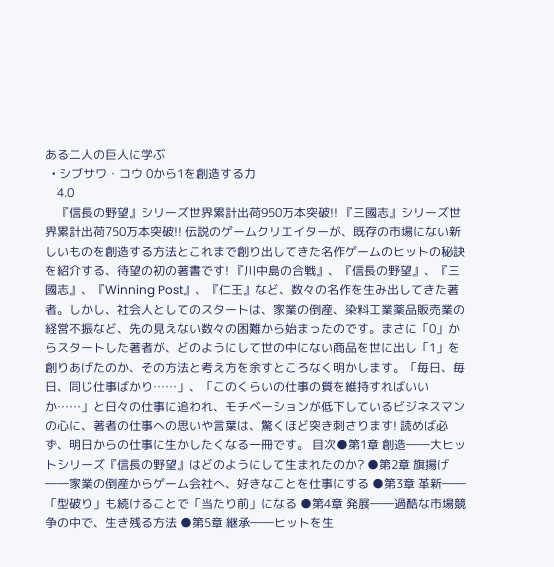ある二人の巨人に学ぶ
  • シブサワ・コウ 0から1を創造する力
    4.0
    『信長の野望』シリーズ世界累計出荷950万本突破!! 『三國志』シリーズ世界累計出荷750万本突破!! 伝説のゲームクリエイターが、既存の市場にない新しいものを創造する方法とこれまで創り出してきた名作ゲームのヒットの秘訣を紹介する、待望の初の著書です! 『川中島の合戦』、『信長の野望』、『三國志』、『Winning Post』、『仁王』など、数々の名作を生み出してきた著者。しかし、社会人としてのスタートは、家業の倒産、染料工業薬品販売業の経営不振など、先の見えない数々の困難から始まったのです。まさに「0」からスタートした著者が、どのようにして世の中にない商品を世に出し「1」を創りあげたのか、その方法と考え方を余すところなく明かします。「毎日、毎日、同じ仕事ばかり……」、「このくらいの仕事の質を維持すればいいか……」と日々の仕事に追われ、モチベーションが低下しているビジネスマンの心に、著者の仕事への思いや言葉は、驚くほど突き刺さります! 読めば必ず、明日からの仕事に生かしたくなる一冊です。 目次●第1章 創造――大ヒットシリーズ『信長の野望』はどのようにして生まれたのか? ●第2章 旗揚げ――家業の倒産からゲーム会社へ、好きなことを仕事にする ●第3章 革新――「型破り」も続けることで「当たり前」になる ●第4章 発展――過酷な市場競争の中で、生き残る方法 ●第5章 継承――ヒットを生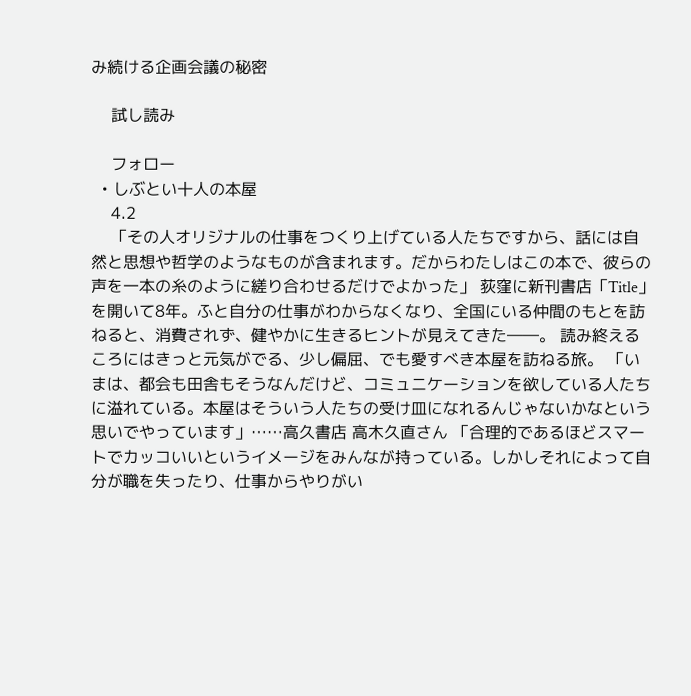み続ける企画会議の秘密

    試し読み

    フォロー
  • しぶとい十人の本屋
    4.2
    「その人オリジナルの仕事をつくり上げている人たちですから、話には自然と思想や哲学のようなものが含まれます。だからわたしはこの本で、彼らの声を一本の糸のように縒り合わせるだけでよかった」 荻窪に新刊書店「Title」を開いて8年。ふと自分の仕事がわからなくなり、全国にいる仲間のもとを訪ねると、消費されず、健やかに生きるヒントが見えてきた――。 読み終えるころにはきっと元気がでる、少し偏屈、でも愛すべき本屋を訪ねる旅。 「いまは、都会も田舎もそうなんだけど、コミュニケーションを欲している人たちに溢れている。本屋はそういう人たちの受け皿になれるんじゃないかなという思いでやっています」……高久書店 高木久直さん 「合理的であるほどスマートでカッコいいというイメージをみんなが持っている。しかしそれによって自分が職を失ったり、仕事からやりがい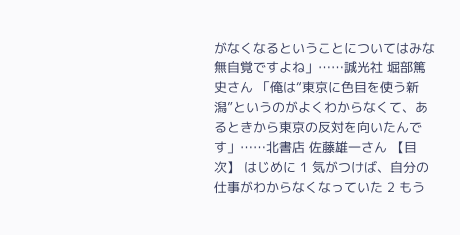がなくなるということについてはみな無自覚ですよね」……誠光社 堀部篤史さん 「俺は“東京に色目を使う新潟”というのがよくわからなくて、あるときから東京の反対を向いたんです」……北書店 佐藤雄一さん 【目次】 はじめに 1 気がつけば、自分の仕事がわからなくなっていた 2 もう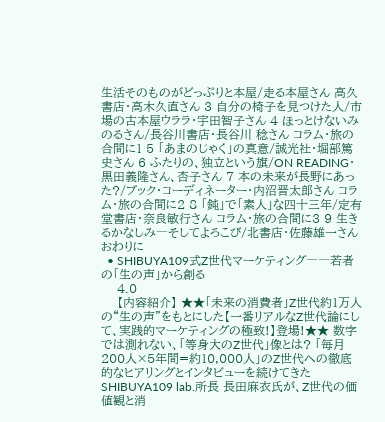生活そのものがどっぷりと本屋/走る本屋さん 高久書店・高木久直さん 3 自分の椅子を見つけた人/市場の古本屋ウララ・宇田智子さん 4 ほっとけないみのるさん/長谷川書店・長谷川 稔さん コラム・旅の合間に1 5 「あまのじゃく」の真意/誠光社・堀部篤史さん 6 ふたりの、独立という旗/ON READING・黒田義隆さん、杏子さん 7 本の未来が長野にあった?/ブック・コーディネーター・内沼晋太郎さん コラム・旅の合間に2 8 「鈍」で「素人」な四十三年/定有堂書店・奈良敏行さん コラム・旅の合間に3 9 生きるかなしみ―そしてよろこび/北書店・佐藤雄一さん おわりに
  • SHIBUYA109式Z世代マーケティング――若者の「生の声」から創る
    4.0
    【内容紹介】 ★★「未来の消費者」Z世代約1万人の“生の声”をもとにした【一番リアルなZ世代論にして、実践的マーケティングの極致!】登場!★★ 数字では測れない、「等身大のZ世代」像とは? 「毎月200人×5年間=約10,000人」のZ世代への徹底的なヒアリングとインタビューを続けてきたSHIBUYA109 lab.所長 長田麻衣氏が、Z世代の価値観と消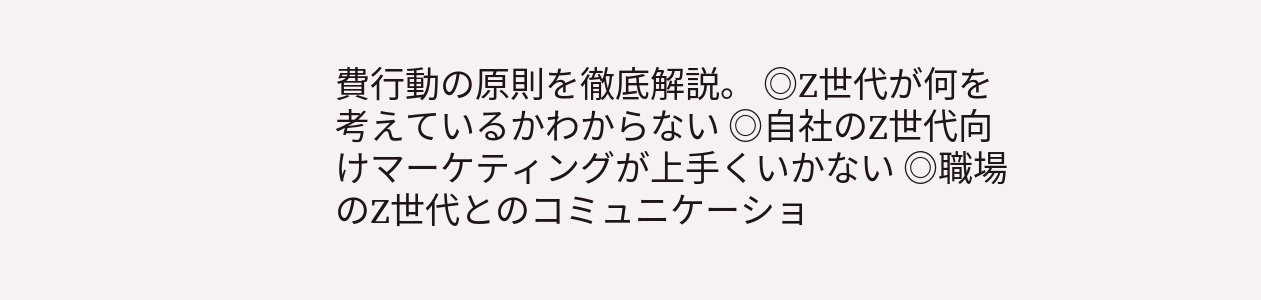費行動の原則を徹底解説。 ◎Z世代が何を考えているかわからない ◎自社のZ世代向けマーケティングが上手くいかない ◎職場のZ世代とのコミュニケーショ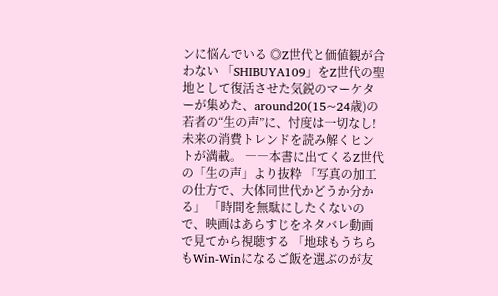ンに悩んでいる ◎Z世代と価値観が合わない 「SHIBUYA109」をZ世代の聖地として復活させた気鋭のマーケターが集めた、around20(15~24歳)の若者の“生の声”に、忖度は一切なし! 未来の消費トレンドを読み解くヒントが満載。 ――本書に出てくるZ世代の「生の声」より抜粋 「写真の加工の仕方で、大体同世代かどうか分かる」 「時間を無駄にしたくないので、映画はあらすじをネタバレ動画で見てから視聴する 「地球もうちらもWin-Winになるご飯を選ぶのが友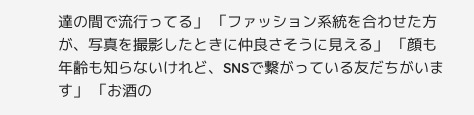達の間で流行ってる」 「ファッション系統を合わせた方が、写真を撮影したときに仲良さそうに見える」 「顔も年齢も知らないけれど、SNSで繋がっている友だちがいます」 「お酒の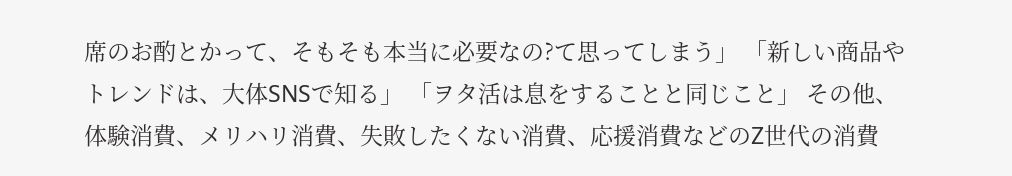席のお酌とかって、そもそも本当に必要なの?て思ってしまう」 「新しい商品やトレンドは、大体SNSで知る」 「ヲタ活は息をすることと同じこと」 その他、体験消費、メリハリ消費、失敗したくない消費、応援消費などのZ世代の消費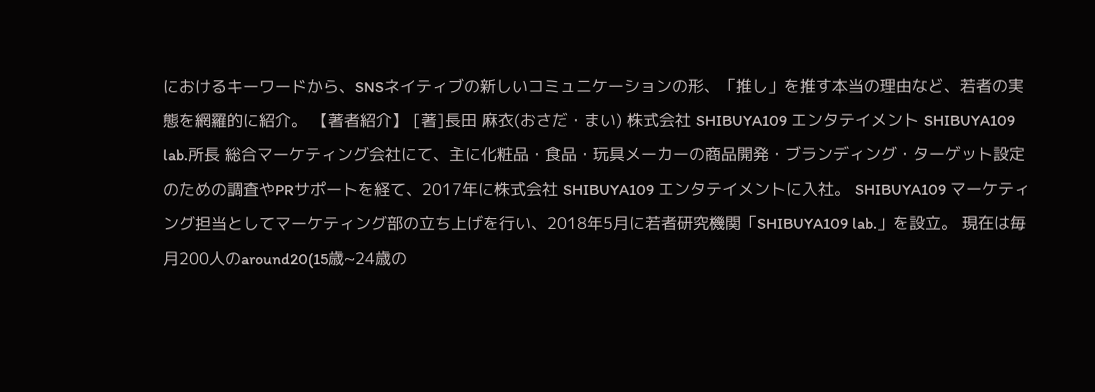におけるキーワードから、SNSネイティブの新しいコミュニケーションの形、「推し」を推す本当の理由など、若者の実態を網羅的に紹介。 【著者紹介】 [著]長田 麻衣(おさだ・まい) 株式会社 SHIBUYA109 エンタテイメント SHIBUYA109 lab.所長 総合マーケティング会社にて、主に化粧品・食品・玩具メーカーの商品開発・ブランディング・ターゲット設定のための調査やPRサポートを経て、2017年に株式会社 SHIBUYA109 エンタテイメントに入社。 SHIBUYA109 マーケティング担当としてマーケティング部の立ち上げを行い、2018年5月に若者研究機関「SHIBUYA109 lab.」を設立。 現在は毎月200人のaround20(15歳~24歳の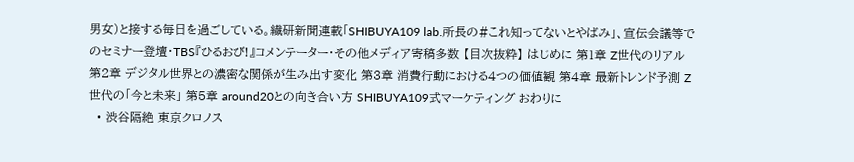男女)と接する毎日を過ごしている。繊研新聞連載「SHIBUYA109 lab.所長の#これ知ってないとやばみ」、宣伝会議等でのセミナー登壇・TBS『ひるおび!』コメンテーター・その他メディア寄稿多数 【目次抜粋】 はじめに 第1章 Z世代のリアル 第2章 デジタル世界との濃密な関係が生み出す変化 第3章 消費行動における4つの価値観 第4章 最新トレンド予測 Z世代の「今と未来」 第5章 around20との向き合い方 SHIBUYA109式マーケティング おわりに
  • 渋谷隔絶 東京クロノス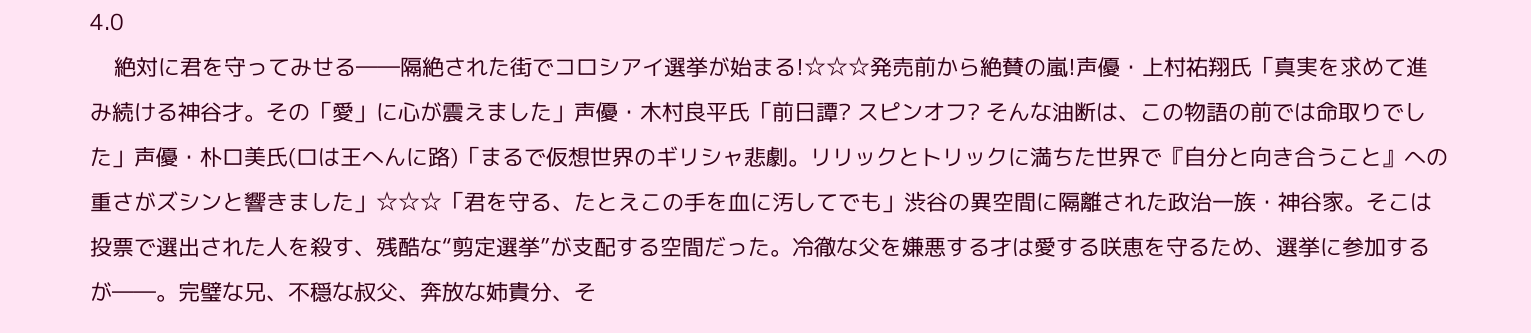4.0
    絶対に君を守ってみせる――隔絶された街でコロシアイ選挙が始まる!☆☆☆発売前から絶賛の嵐!声優・上村祐翔氏「真実を求めて進み続ける神谷才。その「愛」に心が震えました」声優・木村良平氏「前日譚? スピンオフ? そんな油断は、この物語の前では命取りでした」声優・朴ロ美氏(ロは王へんに路)「まるで仮想世界のギリシャ悲劇。リリックとトリックに満ちた世界で『自分と向き合うこと』への重さがズシンと響きました」☆☆☆「君を守る、たとえこの手を血に汚してでも」渋谷の異空間に隔離された政治一族・神谷家。そこは投票で選出された人を殺す、残酷な“剪定選挙”が支配する空間だった。冷徹な父を嫌悪する才は愛する咲恵を守るため、選挙に参加するが――。完璧な兄、不穏な叔父、奔放な姉貴分、そ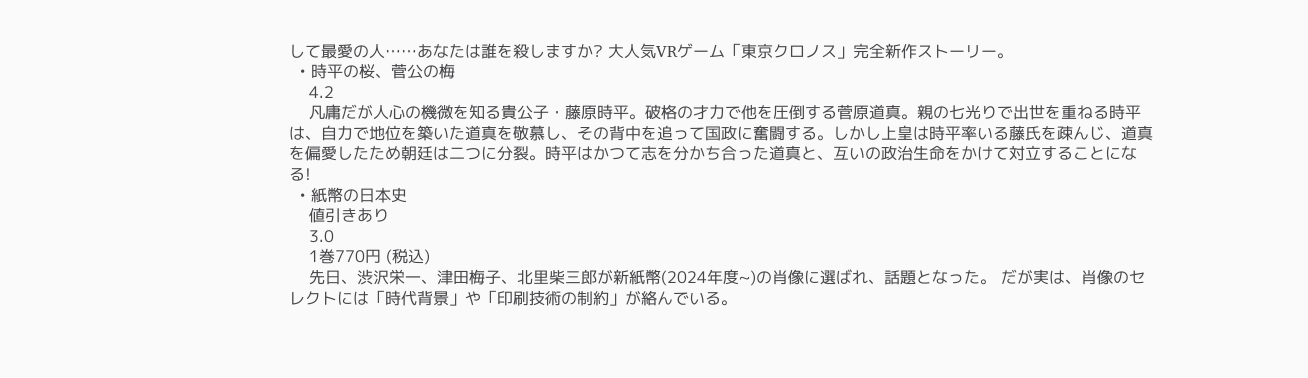して最愛の人……あなたは誰を殺しますか? 大人気VRゲーム「東京クロノス」完全新作ストーリー。
  • 時平の桜、菅公の梅
    4.2
    凡庸だが人心の機微を知る貴公子・藤原時平。破格の才力で他を圧倒する菅原道真。親の七光りで出世を重ねる時平は、自力で地位を築いた道真を敬慕し、その背中を追って国政に奮闘する。しかし上皇は時平率いる藤氏を疎んじ、道真を偏愛したため朝廷は二つに分裂。時平はかつて志を分かち合った道真と、互いの政治生命をかけて対立することになる!
  • 紙幣の日本史
    値引きあり
    3.0
    1巻770円 (税込)
    先日、渋沢栄一、津田梅子、北里柴三郎が新紙幣(2024年度~)の肖像に選ばれ、話題となった。 だが実は、肖像のセレクトには「時代背景」や「印刷技術の制約」が絡んでいる。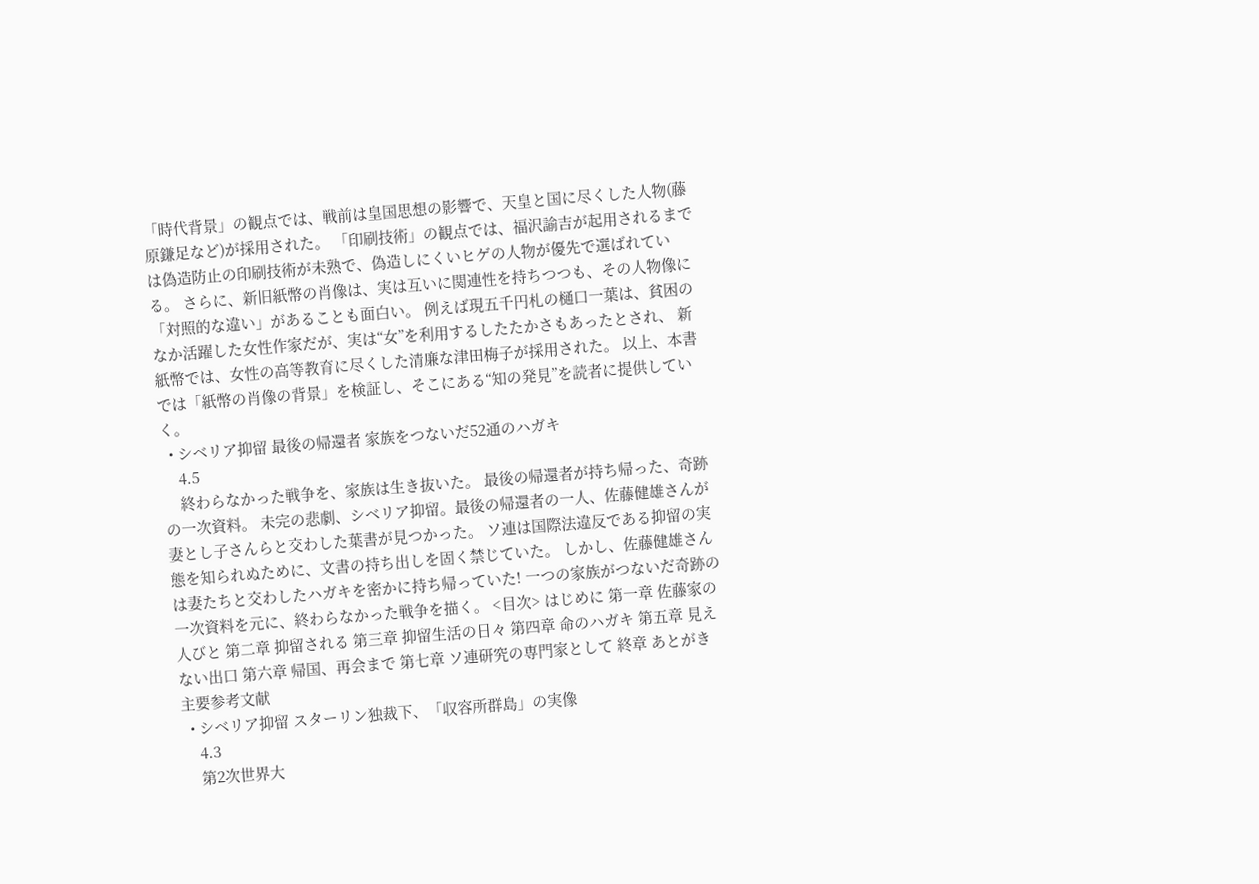「時代背景」の観点では、戦前は皇国思想の影響で、天皇と国に尽くした人物(藤原鎌足など)が採用された。 「印刷技術」の観点では、福沢諭吉が起用されるまでは偽造防止の印刷技術が未熟で、偽造しにくいヒゲの人物が優先で選ばれている。 さらに、新旧紙幣の肖像は、実は互いに関連性を持ちつつも、その人物像に「対照的な違い」があることも面白い。 例えば現五千円札の樋口一葉は、貧困のなか活躍した女性作家だが、実は“女”を利用するしたたかさもあったとされ、 新紙幣では、女性の高等教育に尽くした清廉な津田梅子が採用された。 以上、本書では「紙幣の肖像の背景」を検証し、そこにある“知の発見”を読者に提供していく。
  • シベリア抑留 最後の帰還者 家族をつないだ52通のハガキ
    4.5
    終わらなかった戦争を、家族は生き抜いた。 最後の帰還者が持ち帰った、奇跡の一次資料。 未完の悲劇、シベリア抑留。最後の帰還者の一人、佐藤健雄さんが妻とし子さんらと交わした葉書が見つかった。 ソ連は国際法違反である抑留の実態を知られぬために、文書の持ち出しを固く禁じていた。 しかし、佐藤健雄さんは妻たちと交わしたハガキを密かに持ち帰っていた! 一つの家族がつないだ奇跡の一次資料を元に、終わらなかった戦争を描く。 <目次> はじめに 第一章 佐藤家の人びと 第二章 抑留される 第三章 抑留生活の日々 第四章 命のハガキ 第五章 見えない出口 第六章 帰国、再会まで 第七章 ソ連研究の専門家として 終章 あとがき 主要参考文献
  • シベリア抑留 スターリン独裁下、「収容所群島」の実像
    4.3
    第2次世界大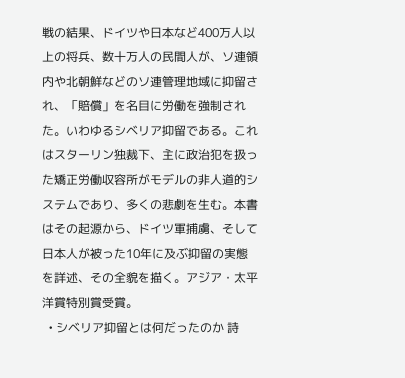戦の結果、ドイツや日本など400万人以上の将兵、数十万人の民間人が、ソ連領内や北朝鮮などのソ連管理地域に抑留され、「賠償」を名目に労働を強制された。いわゆるシベリア抑留である。これはスターリン独裁下、主に政治犯を扱った矯正労働収容所がモデルの非人道的システムであり、多くの悲劇を生む。本書はその起源から、ドイツ軍捕虜、そして日本人が被った10年に及ぶ抑留の実態を詳述、その全貌を描く。アジア・太平洋賞特別賞受賞。
  • シベリア抑留とは何だったのか 詩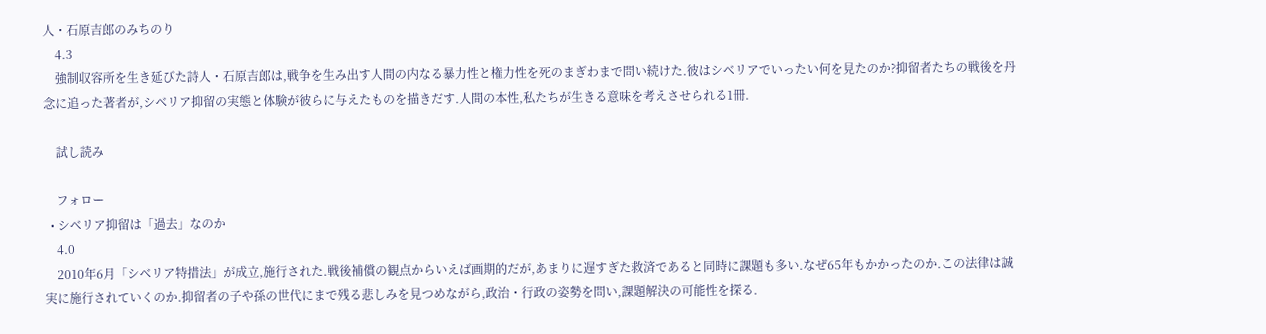人・石原吉郎のみちのり
    4.3
    強制収容所を生き延びた詩人・石原吉郎は,戦争を生み出す人間の内なる暴力性と権力性を死のまぎわまで問い続けた.彼はシベリアでいったい何を見たのか?抑留者たちの戦後を丹念に追った著者が,シベリア抑留の実態と体験が彼らに与えたものを描きだす.人間の本性,私たちが生きる意味を考えさせられる1冊.

    試し読み

    フォロー
  • シベリア抑留は「過去」なのか
    4.0
    2010年6月「シベリア特措法」が成立,施行された.戦後補償の観点からいえば画期的だが,あまりに遅すぎた救済であると同時に課題も多い.なぜ65年もかかったのか.この法律は誠実に施行されていくのか.抑留者の子や孫の世代にまで残る悲しみを見つめながら,政治・行政の姿勢を問い,課題解決の可能性を探る.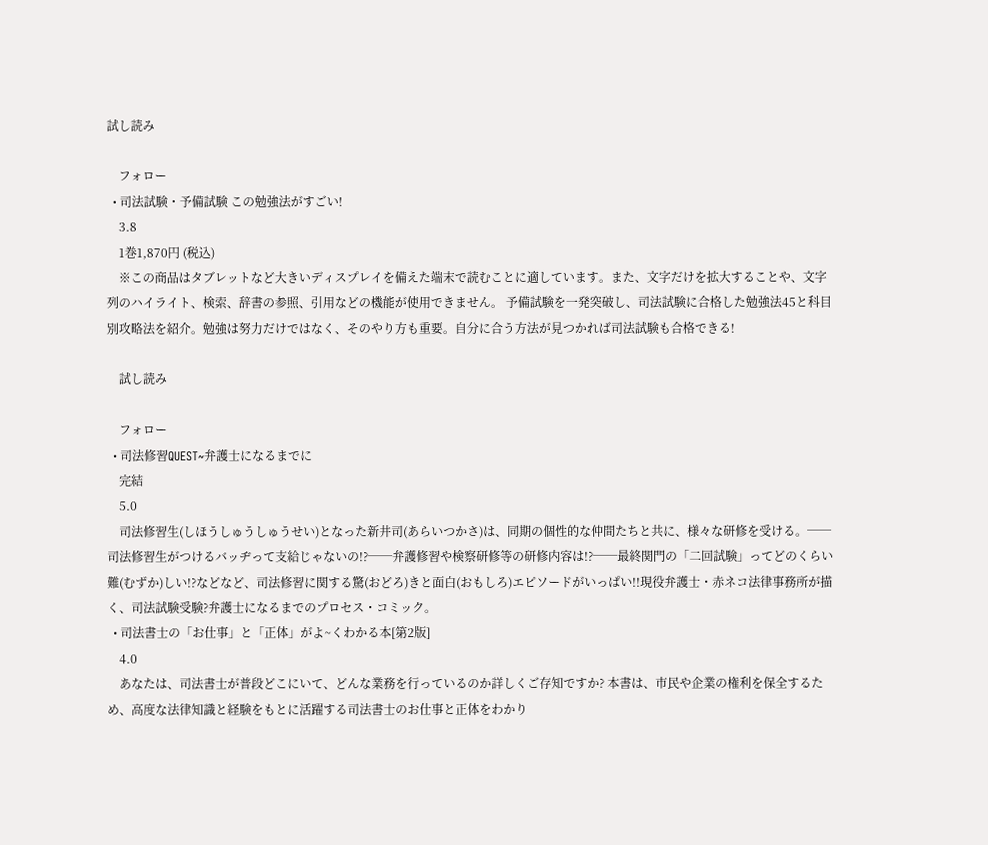試し読み

    フォロー
  • 司法試験・予備試験 この勉強法がすごい!
    3.8
    1巻1,870円 (税込)
    ※この商品はタブレットなど大きいディスプレイを備えた端末で読むことに適しています。また、文字だけを拡大することや、文字列のハイライト、検索、辞書の参照、引用などの機能が使用できません。 予備試験を一発突破し、司法試験に合格した勉強法45と科目別攻略法を紹介。勉強は努力だけではなく、そのやり方も重要。自分に合う方法が見つかれば司法試験も合格できる!

    試し読み

    フォロー
  • 司法修習QUEST~弁護士になるまでに
    完結
    5.0
    司法修習生(しほうしゅうしゅうせい)となった新井司(あらいつかさ)は、同期の個性的な仲間たちと共に、様々な研修を受ける。──司法修習生がつけるバッヂって支給じゃないの!?──弁護修習や検察研修等の研修内容は!?──最終関門の「二回試験」ってどのくらい難(むずか)しい!?などなど、司法修習に関する驚(おどろ)きと面白(おもしろ)エピソードがいっぱい!!現役弁護士・赤ネコ法律事務所が描く、司法試験受験?弁護士になるまでのプロセス・コミック。
  • 司法書士の「お仕事」と「正体」がよ~くわかる本[第2版]
    4.0
    あなたは、司法書士が普段どこにいて、どんな業務を行っているのか詳しくご存知ですか? 本書は、市民や企業の権利を保全するため、高度な法律知識と経験をもとに活躍する司法書士のお仕事と正体をわかり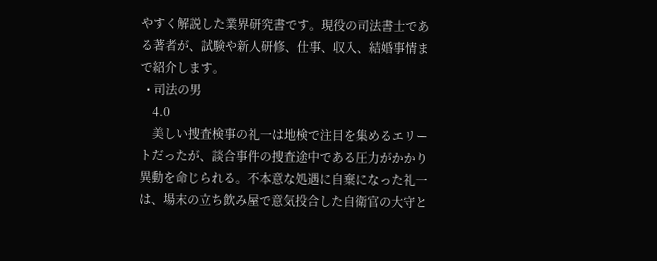やすく解説した業界研究書です。現役の司法書士である著者が、試験や新人研修、仕事、収入、結婚事情まで紹介します。
  • 司法の男
    4.0
    美しい捜査検事の礼一は地検で注目を集めるエリートだったが、談合事件の捜査途中である圧力がかかり異動を命じられる。不本意な処遇に自棄になった礼一は、場末の立ち飲み屋で意気投合した自衛官の大守と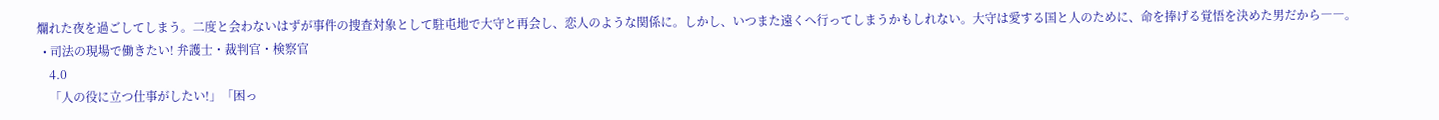爛れた夜を過ごしてしまう。二度と会わないはずが事件の捜査対象として駐屯地で大守と再会し、恋人のような関係に。しかし、いつまた遠くへ行ってしまうかもしれない。大守は愛する国と人のために、命を捧げる覚悟を決めた男だから――。
  • 司法の現場で働きたい! 弁護士・裁判官・検察官
    4.0
    「人の役に立つ仕事がしたい!」「困っ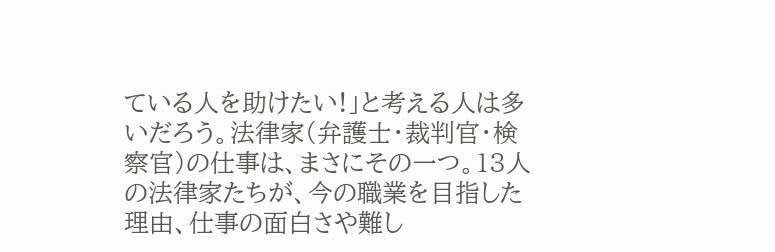ている人を助けたい!」と考える人は多いだろう。法律家(弁護士・裁判官・検察官)の仕事は、まさにその一つ。13人の法律家たちが、今の職業を目指した理由、仕事の面白さや難し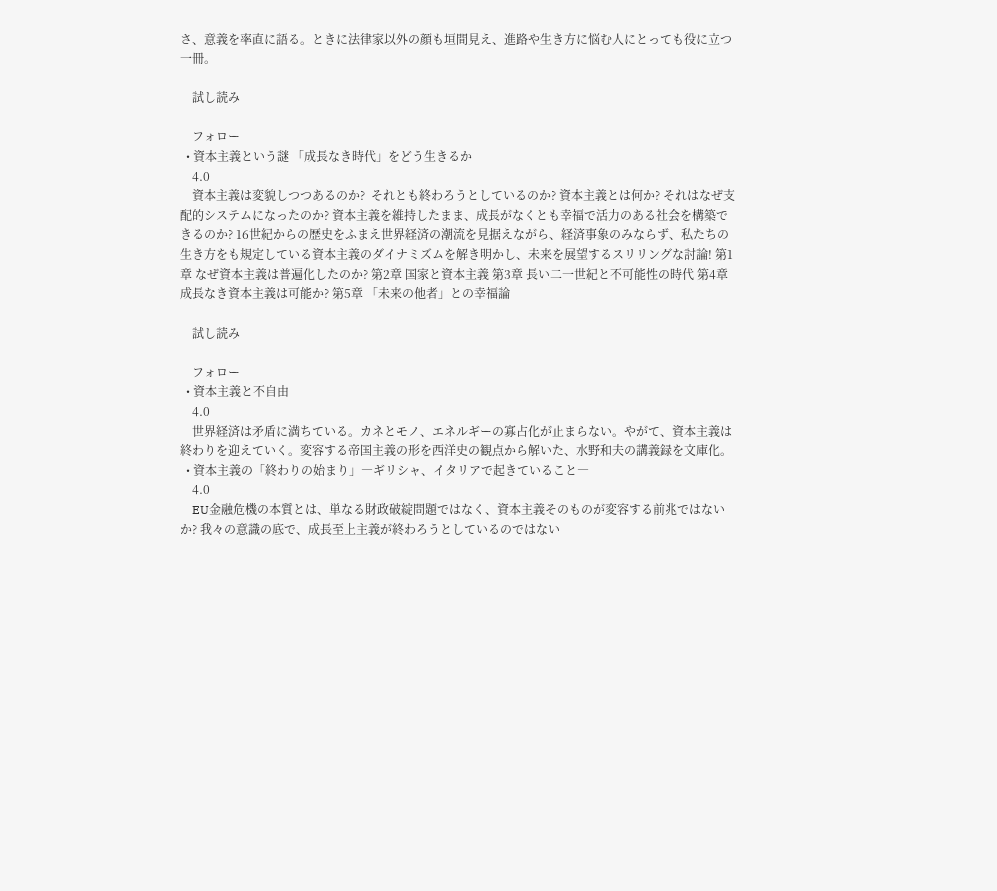さ、意義を率直に語る。ときに法律家以外の顔も垣間見え、進路や生き方に悩む人にとっても役に立つ一冊。

    試し読み

    フォロー
  • 資本主義という謎 「成長なき時代」をどう生きるか
    4.0
    資本主義は変貌しつつあるのか?  それとも終わろうとしているのか? 資本主義とは何か? それはなぜ支配的システムになったのか? 資本主義を維持したまま、成長がなくとも幸福で活力のある社会を構築できるのか? 16世紀からの歴史をふまえ世界経済の潮流を見据えながら、経済事象のみならず、私たちの生き方をも規定している資本主義のダイナミズムを解き明かし、未来を展望するスリリングな討論! 第1章 なぜ資本主義は普遍化したのか? 第2章 国家と資本主義 第3章 長い二一世紀と不可能性の時代 第4章 成長なき資本主義は可能か? 第5章 「未来の他者」との幸福論

    試し読み

    フォロー
  • 資本主義と不自由
    4.0
    世界経済は矛盾に満ちている。カネとモノ、エネルギーの寡占化が止まらない。やがて、資本主義は終わりを迎えていく。変容する帝国主義の形を西洋史の観点から解いた、水野和夫の講義録を文庫化。
  • 資本主義の「終わりの始まり」―ギリシャ、イタリアで起きていること―
    4.0
    EU金融危機の本質とは、単なる財政破綻問題ではなく、資本主義そのものが変容する前兆ではないか? 我々の意識の底で、成長至上主義が終わろうとしているのではない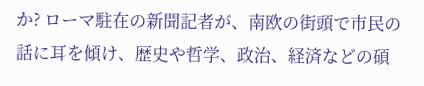か? ローマ駐在の新聞記者が、南欧の街頭で市民の話に耳を傾け、歴史や哲学、政治、経済などの碩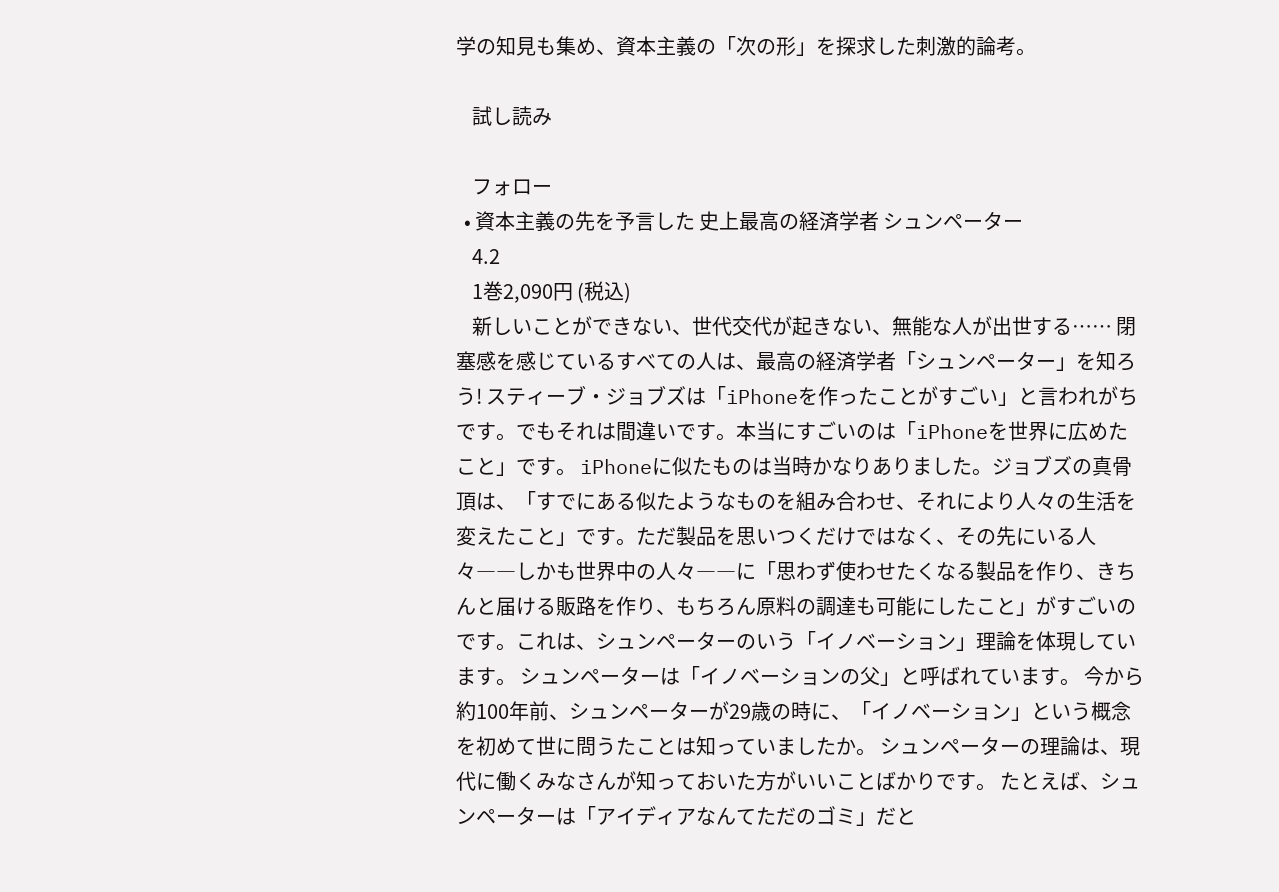学の知見も集め、資本主義の「次の形」を探求した刺激的論考。

    試し読み

    フォロー
  • 資本主義の先を予言した 史上最高の経済学者 シュンペーター
    4.2
    1巻2,090円 (税込)
    新しいことができない、世代交代が起きない、無能な人が出世する…… 閉塞感を感じているすべての人は、最高の経済学者「シュンペーター」を知ろう! スティーブ・ジョブズは「iPhoneを作ったことがすごい」と言われがちです。でもそれは間違いです。本当にすごいのは「iPhoneを世界に広めたこと」です。 iPhoneに似たものは当時かなりありました。ジョブズの真骨頂は、「すでにある似たようなものを組み合わせ、それにより人々の生活を変えたこと」です。ただ製品を思いつくだけではなく、その先にいる人々――しかも世界中の人々――に「思わず使わせたくなる製品を作り、きちんと届ける販路を作り、もちろん原料の調達も可能にしたこと」がすごいのです。これは、シュンペーターのいう「イノベーション」理論を体現しています。 シュンペーターは「イノベーションの父」と呼ばれています。 今から約100年前、シュンペーターが29歳の時に、「イノベーション」という概念を初めて世に問うたことは知っていましたか。 シュンペーターの理論は、現代に働くみなさんが知っておいた方がいいことばかりです。 たとえば、シュンペーターは「アイディアなんてただのゴミ」だと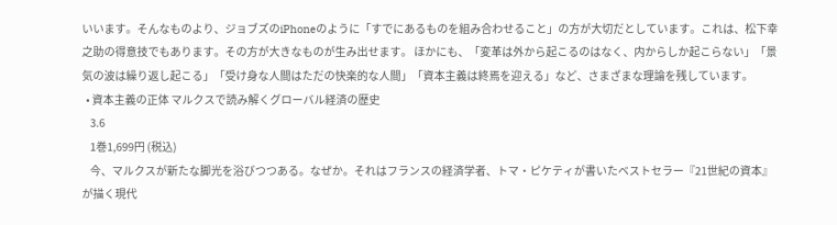いいます。そんなものより、ジョブズのiPhoneのように「すでにあるものを組み合わせること」の方が大切だとしています。これは、松下幸之助の得意技でもあります。その方が大きなものが生み出せます。 ほかにも、「変革は外から起こるのはなく、内からしか起こらない」「景気の波は繰り返し起こる」「受け身な人間はただの快楽的な人間」「資本主義は終焉を迎える」など、さまざまな理論を残しています。
  • 資本主義の正体 マルクスで読み解くグローバル経済の歴史
    3.6
    1巻1,699円 (税込)
    今、マルクスが新たな脚光を浴びつつある。なぜか。それはフランスの経済学者、トマ・ピケティが書いたベストセラー『21世紀の資本』が描く現代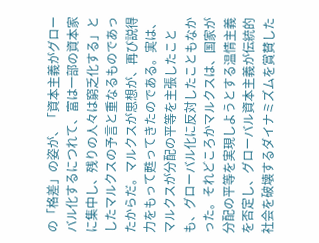の「格差」の姿が、「資本主義がグローバル化するにつれて、富は一部の資本家に集中し、残りの人々は窮乏化する」としたマルクスの予言と重なるものであったからだ。マルクスが思想が、再び説得力をもって甦ってきたのである。実は、マルクスが分配の平等を主張したことも、グローバル化に反対したこともなかった。それどころかマルクスは、国家が分配の平等を実現しようとする温情主義を否定し、グローバル資本主義が伝統的社会を破壊するダイナミズムを賞賛した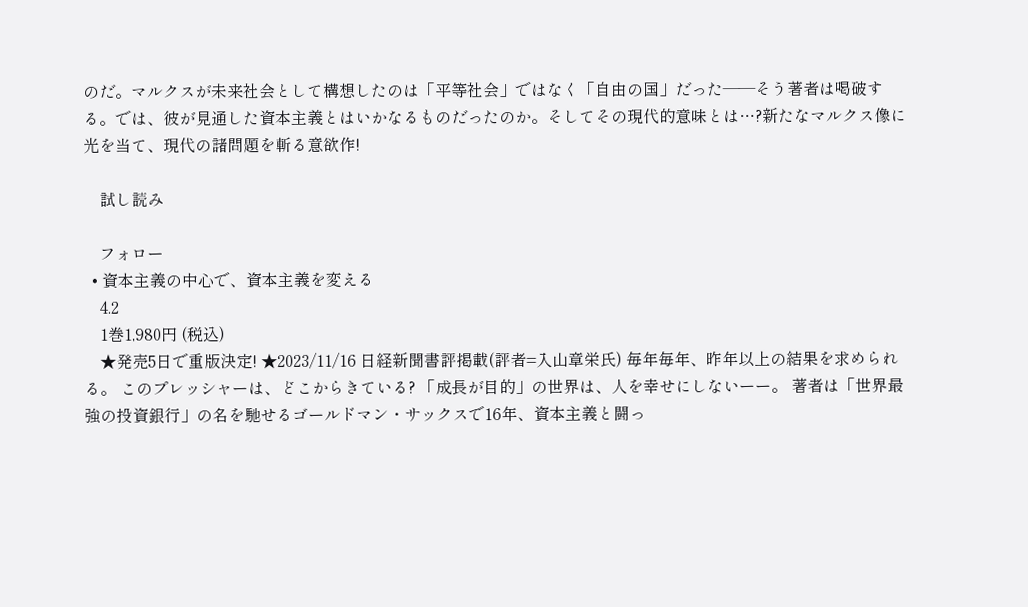のだ。マルクスが未来社会として構想したのは「平等社会」ではなく「自由の国」だった――そう著者は喝破する。では、彼が見通した資本主義とはいかなるものだったのか。そしてその現代的意味とは…?新たなマルクス像に光を当て、現代の諸問題を斬る意欲作!

    試し読み

    フォロー
  • 資本主義の中心で、資本主義を変える
    4.2
    1巻1,980円 (税込)
    ★発売5日で重版決定! ★2023/11/16 日経新聞書評掲載(評者=入山章栄氏) 毎年毎年、昨年以上の結果を求められる。 このプレッシャーは、どこからきている? 「成長が目的」の世界は、人を幸せにしないーー。 著者は「世界最強の投資銀行」の名を馳せるゴールドマン・サックスで16年、資本主義と闘っ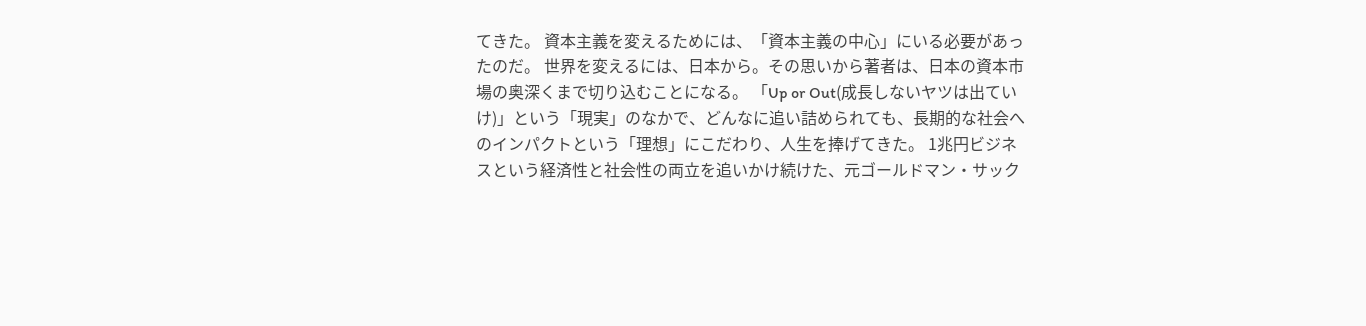てきた。 資本主義を変えるためには、「資本主義の中心」にいる必要があったのだ。 世界を変えるには、日本から。その思いから著者は、日本の資本市場の奥深くまで切り込むことになる。 「Up or Out(成長しないヤツは出ていけ)」という「現実」のなかで、どんなに追い詰められても、長期的な社会へのインパクトという「理想」にこだわり、人生を捧げてきた。 1兆円ビジネスという経済性と社会性の両立を追いかけ続けた、元ゴールドマン・サック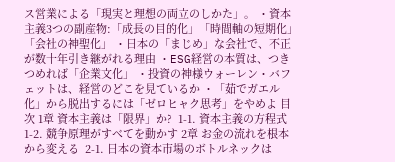ス営業による「現実と理想の両立のしかた」。 ・資本主義3つの副産物:「成長の目的化」「時間軸の短期化」「会社の神聖化」 ・日本の「まじめ」な会社で、不正が数十年引き継がれる理由 ・ESG経営の本質は、つきつめれば「企業文化」 ・投資の神様ウォーレン・バフェットは、経営のどこを見ているか ・「茹でガエル化」から脱出するには「ゼロヒャク思考」をやめよ 目次 1章 資本主義は「限界」か?  1-1. 資本主義の方程式  1-2. 競争原理がすべてを動かす 2章 お金の流れを根本から変える  2-1. 日本の資本市場のボトルネックは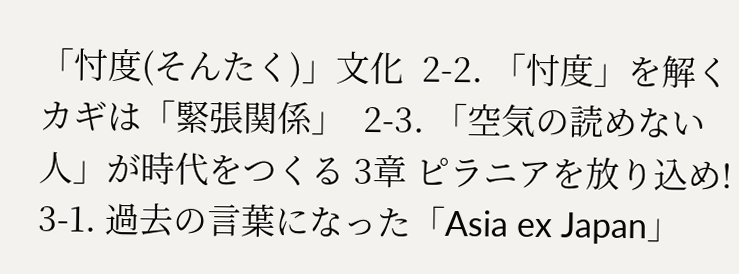「忖度(そんたく)」文化  2-2. 「忖度」を解くカギは「緊張関係」  2-3. 「空気の読めない人」が時代をつくる 3章 ピラニアを放り込め!  3-1. 過去の言葉になった「Asia ex Japan」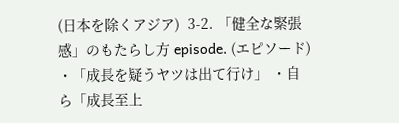(日本を除くアジア)  3-2. 「健全な緊張感」のもたらし方 episode. (エピソード) ・「成長を疑うヤツは出て行け」 ・自ら「成長至上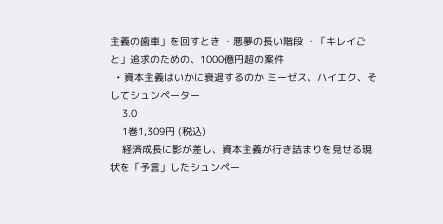主義の歯車」を回すとき ・悪夢の長い階段 ・「キレイごと」追求のための、1000億円超の案件
  • 資本主義はいかに衰退するのか ミーゼス、ハイエク、そしてシュンペーター
    3.0
    1巻1,309円 (税込)
    経済成長に影が差し、資本主義が行き詰まりを見せる現状を「予言」したシュンペー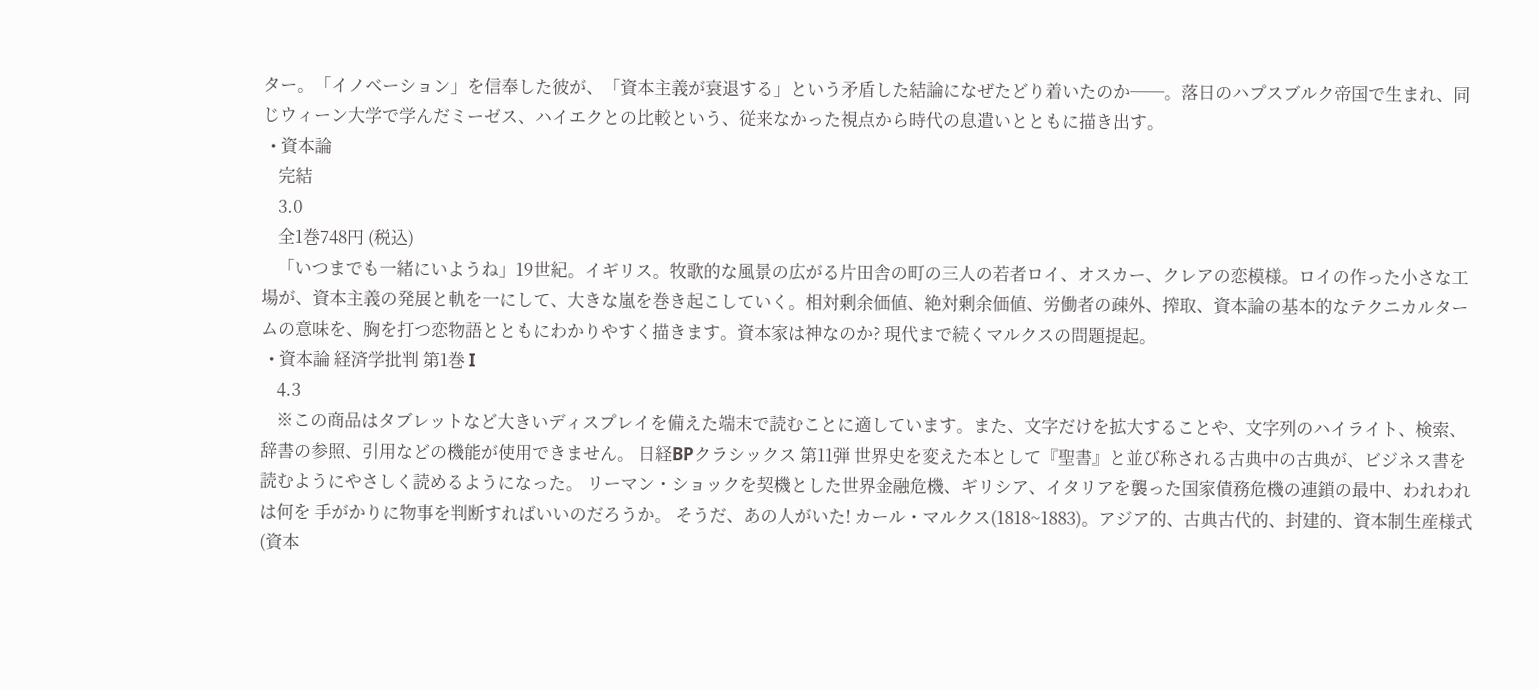ター。「イノベーション」を信奉した彼が、「資本主義が衰退する」という矛盾した結論になぜたどり着いたのか──。落日のハプスブルク帝国で生まれ、同じウィーン大学で学んだミーゼス、ハイエクとの比較という、従来なかった視点から時代の息遣いとともに描き出す。
  • 資本論
    完結
    3.0
    全1巻748円 (税込)
    「いつまでも一緒にいようね」19世紀。イギリス。牧歌的な風景の広がる片田舎の町の三人の若者ロイ、オスカー、クレアの恋模様。ロイの作った小さな工場が、資本主義の発展と軌を一にして、大きな嵐を巻き起こしていく。相対剰余価値、絶対剰余価値、労働者の疎外、搾取、資本論の基本的なテクニカルタームの意味を、胸を打つ恋物語とともにわかりやすく描きます。資本家は神なのか? 現代まで続くマルクスの問題提起。
  • 資本論 経済学批判 第1巻 I
    4.3
    ※この商品はタブレットなど大きいディスプレイを備えた端末で読むことに適しています。また、文字だけを拡大することや、文字列のハイライト、検索、辞書の参照、引用などの機能が使用できません。 日経BPクラシックス 第11弾 世界史を変えた本として『聖書』と並び称される古典中の古典が、ビジネス書を読むようにやさしく読めるようになった。 リーマン・ショックを契機とした世界金融危機、ギリシア、イタリアを襲った国家債務危機の連鎖の最中、われわれは何を 手がかりに物事を判断すればいいのだろうか。 そうだ、あの人がいた! カール・マルクス(1818~1883)。アジア的、古典古代的、封建的、資本制生産様式(資本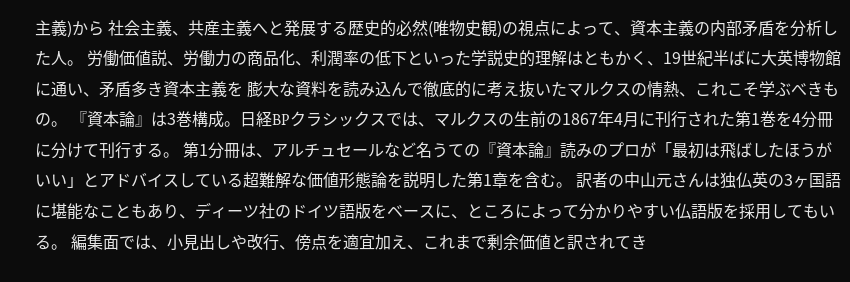主義)から 社会主義、共産主義へと発展する歴史的必然(唯物史観)の視点によって、資本主義の内部矛盾を分析した人。 労働価値説、労働力の商品化、利潤率の低下といった学説史的理解はともかく、19世紀半ばに大英博物館に通い、矛盾多き資本主義を 膨大な資料を読み込んで徹底的に考え抜いたマルクスの情熱、これこそ学ぶべきもの。 『資本論』は3巻構成。日経BPクラシックスでは、マルクスの生前の1867年4月に刊行された第1巻を4分冊に分けて刊行する。 第1分冊は、アルチュセールなど名うての『資本論』読みのプロが「最初は飛ばしたほうがいい」とアドバイスしている超難解な価値形態論を説明した第1章を含む。 訳者の中山元さんは独仏英の3ヶ国語に堪能なこともあり、ディーツ社のドイツ語版をベースに、ところによって分かりやすい仏語版を採用してもいる。 編集面では、小見出しや改行、傍点を適宜加え、これまで剰余価値と訳されてき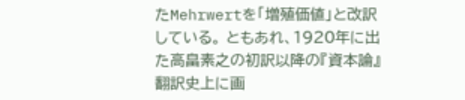たMehrwertを「増殖価値」と改訳している。 ともあれ、1920年に出た高畠素之の初訳以降の『資本論』翻訳史上に画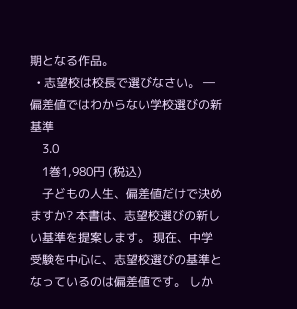期となる作品。
  • 志望校は校長で選びなさい。 ―偏差値ではわからない学校選びの新基準
    3.0
    1巻1,980円 (税込)
    子どもの人生、偏差値だけで決めますか? 本書は、志望校選びの新しい基準を提案します。 現在、中学受験を中心に、志望校選びの基準となっているのは偏差値です。 しか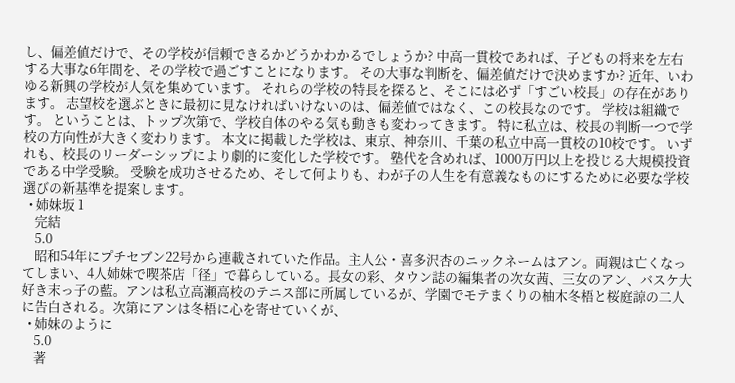し、偏差値だけで、その学校が信頼できるかどうかわかるでしょうか? 中高一貫校であれば、子どもの将来を左右する大事な6年間を、その学校で過ごすことになります。 その大事な判断を、偏差値だけで決めますか? 近年、いわゆる新興の学校が人気を集めています。 それらの学校の特長を探ると、そこには必ず「すごい校長」の存在があります。 志望校を選ぶときに最初に見なければいけないのは、偏差値ではなく、この校長なのです。 学校は組織です。 ということは、トップ次第で、学校自体のやる気も動きも変わってきます。 特に私立は、校長の判断一つで学校の方向性が大きく変わります。 本文に掲載した学校は、東京、神奈川、千葉の私立中高一貫校の10校です。 いずれも、校長のリーダーシップにより劇的に変化した学校です。 塾代を含めれば、1000万円以上を投じる大規模投資である中学受験。 受験を成功させるため、そして何よりも、わが子の人生を有意義なものにするために必要な学校選びの新基準を提案します。
  • 姉妹坂 1
    完結
    5.0
    昭和54年にプチセブン22号から連載されていた作品。主人公・喜多沢杏のニックネームはアン。両親は亡くなってしまい、4人姉妹で喫茶店「径」で暮らしている。長女の彩、タウン誌の編集者の次女茜、三女のアン、バスケ大好き末っ子の藍。アンは私立高瀬高校のテニス部に所属しているが、学園でモテまくりの柚木冬梧と桜庭諒の二人に告白される。次第にアンは冬梧に心を寄せていくが、
  • 姉妹のように
    5.0
    著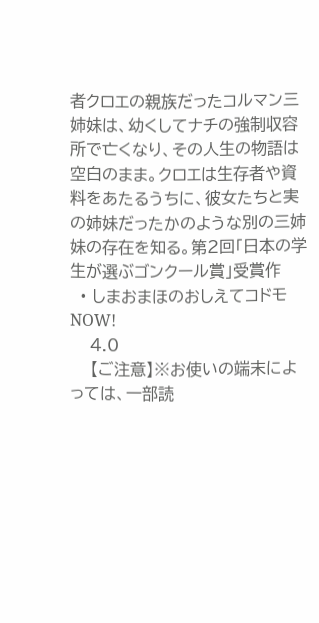者クロエの親族だったコルマン三姉妹は、幼くしてナチの強制収容所で亡くなり、その人生の物語は空白のまま。クロエは生存者や資料をあたるうちに、彼女たちと実の姉妹だったかのような別の三姉妹の存在を知る。第2回「日本の学生が選ぶゴンクール賞」受賞作
  • しまおまほのおしえてコドモNOW!
    4.0
    【ご注意】※お使いの端末によっては、一部読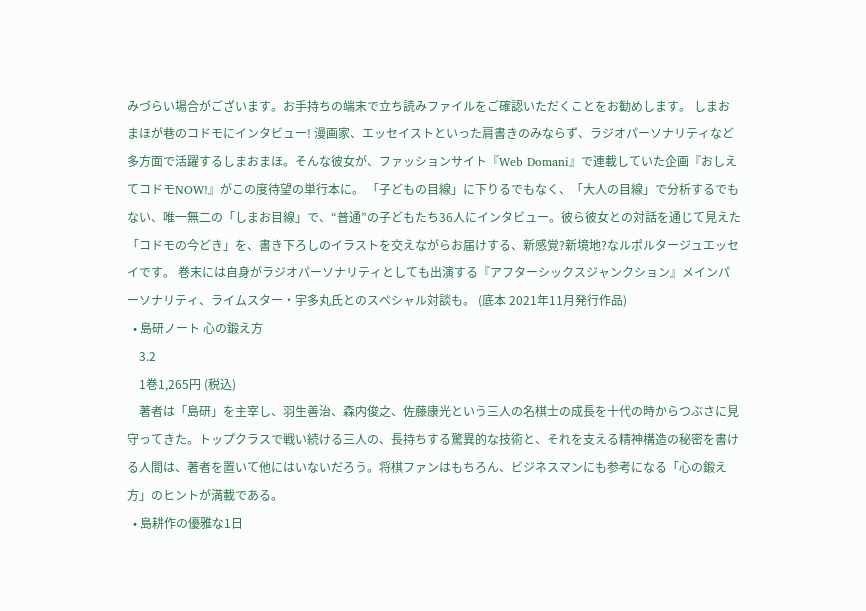みづらい場合がございます。お手持ちの端末で立ち読みファイルをご確認いただくことをお勧めします。 しまおまほが巷のコドモにインタビュー! 漫画家、エッセイストといった肩書きのみならず、ラジオパーソナリティなど多方面で活躍するしまおまほ。そんな彼女が、ファッションサイト『Web Domani』で連載していた企画『おしえてコドモNOW!』がこの度待望の単行本に。 「子どもの目線」に下りるでもなく、「大人の目線」で分析するでもない、唯一無二の「しまお目線」で、“普通”の子どもたち36人にインタビュー。彼ら彼女との対話を通じて見えた「コドモの今どき」を、書き下ろしのイラストを交えながらお届けする、新感覚?新境地?なルポルタージュエッセイです。 巻末には自身がラジオパーソナリティとしても出演する『アフターシックスジャンクション』メインパーソナリティ、ライムスター・宇多丸氏とのスペシャル対談も。 (底本 2021年11月発行作品)
  • 島研ノート 心の鍛え方
    3.2
    1巻1,265円 (税込)
    著者は「島研」を主宰し、羽生善治、森内俊之、佐藤康光という三人の名棋士の成長を十代の時からつぶさに見守ってきた。トップクラスで戦い続ける三人の、長持ちする驚異的な技術と、それを支える精神構造の秘密を書ける人間は、著者を置いて他にはいないだろう。将棋ファンはもちろん、ビジネスマンにも参考になる「心の鍛え方」のヒントが満載である。
  • 島耕作の優雅な1日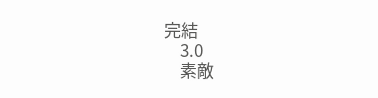完結
    3.0
    素敵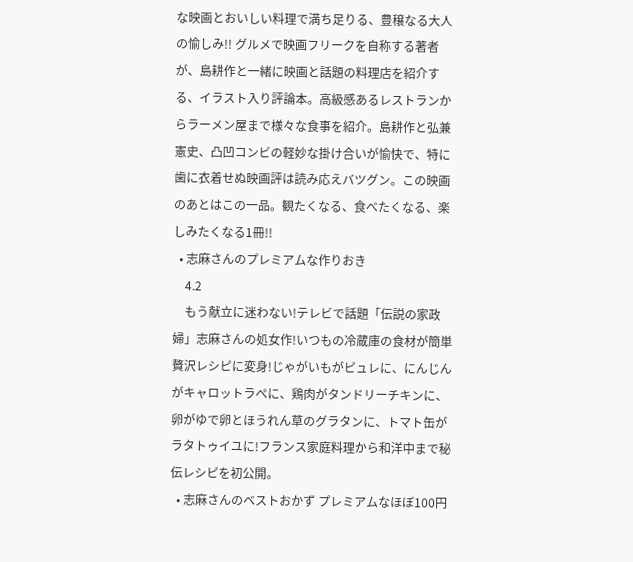な映画とおいしい料理で満ち足りる、豊穣なる大人の愉しみ!! グルメで映画フリークを自称する著者が、島耕作と一緒に映画と話題の料理店を紹介する、イラスト入り評論本。高級感あるレストランからラーメン屋まで様々な食事を紹介。島耕作と弘兼憲史、凸凹コンビの軽妙な掛け合いが愉快で、特に歯に衣着せぬ映画評は読み応えバツグン。この映画のあとはこの一品。観たくなる、食べたくなる、楽しみたくなる1冊!!
  • 志麻さんのプレミアムな作りおき
    4.2
    もう献立に迷わない!テレビで話題「伝説の家政婦」志麻さんの処女作!いつもの冷蔵庫の食材が簡単贅沢レシピに変身!じゃがいもがピュレに、にんじんがキャロットラぺに、鶏肉がタンドリーチキンに、卵がゆで卵とほうれん草のグラタンに、トマト缶がラタトゥイユに!フランス家庭料理から和洋中まで秘伝レシピを初公開。
  • 志麻さんのベストおかず プレミアムなほぼ100円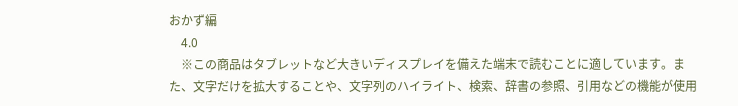おかず編
    4.0
    ※この商品はタブレットなど大きいディスプレイを備えた端末で読むことに適しています。また、文字だけを拡大することや、文字列のハイライト、検索、辞書の参照、引用などの機能が使用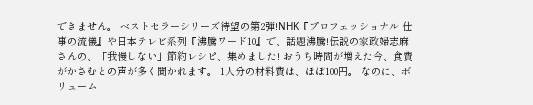できません。 ベストセラーシリーズ待望の第2弾!NHK『プロフェッショナル 仕事の流儀』や日本テレビ系列『沸騰ワード10』で、話題沸騰!伝説の家政婦志麻さんの、「我慢しない」節約レシピ、集めました! おうち時間が増えた今、食費がかさむとの声が多く聞かれます。 1人分の材料費は、ほぼ100円。 なのに、ボリューム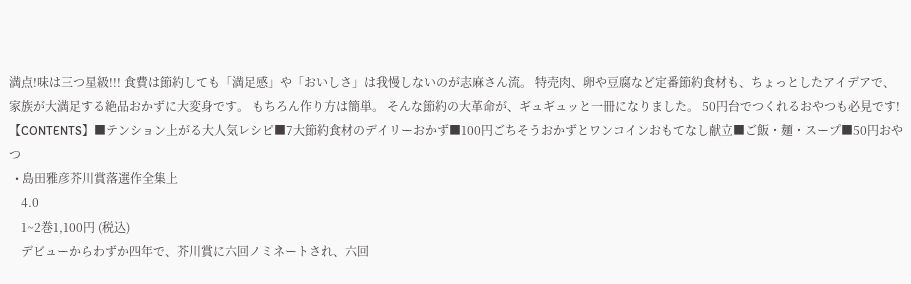満点!味は三つ星級!!! 食費は節約しても「満足感」や「おいしさ」は我慢しないのが志麻さん流。 特売肉、卵や豆腐など定番節約食材も、ちょっとしたアイデアで、家族が大満足する絶品おかずに大変身です。 もちろん作り方は簡単。 そんな節約の大革命が、ギュギュッと一冊になりました。 50円台でつくれるおやつも必見です! 【CONTENTS】■テンション上がる大人気レシピ■7大節約食材のデイリーおかず■100円ごちそうおかずとワンコインおもてなし献立■ご飯・麺・スープ■50円おやつ
  • 島田雅彦芥川賞落選作全集上
    4.0
    1~2巻1,100円 (税込)
    デビューからわずか四年で、芥川賞に六回ノミネートされ、六回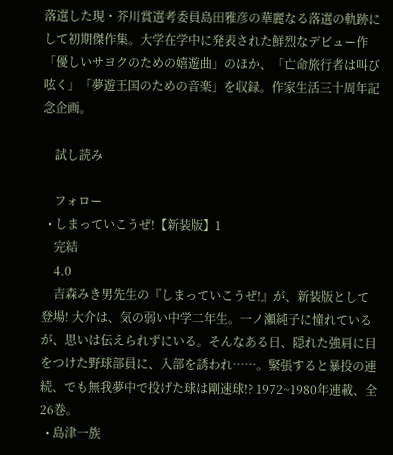落選した現・芥川賞選考委員島田雅彦の華麗なる落選の軌跡にして初期傑作集。大学在学中に発表された鮮烈なデビュー作「優しいサヨクのための嬉遊曲」のほか、「亡命旅行者は叫び呟く」「夢遊王国のための音楽」を収録。作家生活三十周年記念企画。

    試し読み

    フォロー
  • しまっていこうぜ!【新装版】1
    完結
    4.0
    吉森みき男先生の『しまっていこうぜ!』が、新装版として登場! 大介は、気の弱い中学二年生。一ノ瀬純子に憧れているが、思いは伝えられずにいる。そんなある日、隠れた強肩に目をつけた野球部員に、入部を誘われ……。緊張すると暴投の連続、でも無我夢中で投げた球は剛速球!? 1972~1980年連載、全26巻。
  • 島津一族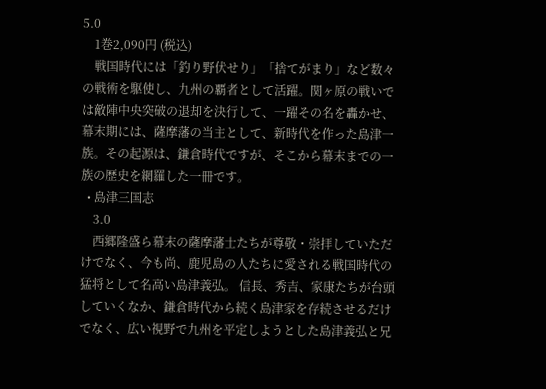5.0
    1巻2,090円 (税込)
    戦国時代には「釣り野伏せり」「捨てがまり」など数々の戦術を駆使し、九州の覇者として活躍。関ヶ原の戦いでは敵陣中央突破の退却を決行して、一躍その名を轟かせ、幕末期には、薩摩藩の当主として、新時代を作った島津一族。その起源は、鎌倉時代ですが、そこから幕末までの一族の歴史を網羅した一冊です。
  • 島津三国志
    3.0
    西郷隆盛ら幕末の薩摩藩士たちが尊敬・崇拝していただけでなく、今も尚、鹿児島の人たちに愛される戦国時代の猛将として名高い島津義弘。 信長、秀吉、家康たちが台頭していくなか、鎌倉時代から続く島津家を存続させるだけでなく、広い視野で九州を平定しようとした島津義弘と兄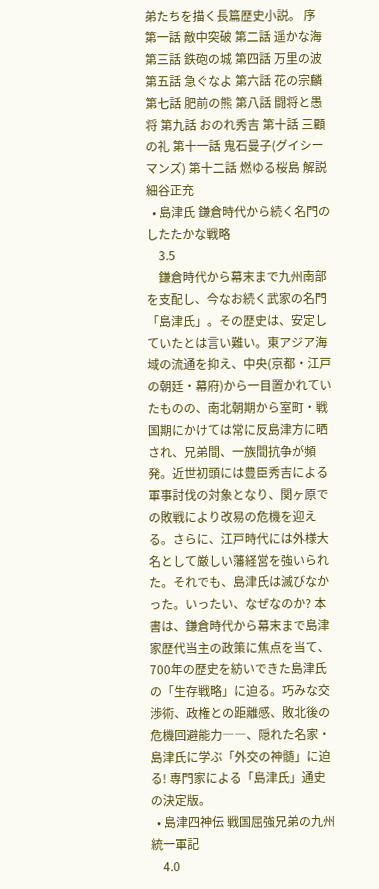弟たちを描く長篇歴史小説。 序 第一話 敵中突破 第二話 遥かな海 第三話 鉄砲の城 第四話 万里の波 第五話 急ぐなよ 第六話 花の宗麟 第七話 肥前の熊 第八話 闘将と愚将 第九話 おのれ秀吉 第十話 三顧の礼 第十一話 鬼石曼子(グイシーマンズ) 第十二話 燃ゆる桜島 解説 細谷正充
  • 島津氏 鎌倉時代から続く名門のしたたかな戦略
    3.5
    鎌倉時代から幕末まで九州南部を支配し、今なお続く武家の名門「島津氏」。その歴史は、安定していたとは言い難い。東アジア海域の流通を抑え、中央(京都・江戸の朝廷・幕府)から一目置かれていたものの、南北朝期から室町・戦国期にかけては常に反島津方に晒され、兄弟間、一族間抗争が頻発。近世初頭には豊臣秀吉による軍事討伐の対象となり、関ヶ原での敗戦により改易の危機を迎える。さらに、江戸時代には外様大名として厳しい藩経営を強いられた。それでも、島津氏は滅びなかった。いったい、なぜなのか? 本書は、鎌倉時代から幕末まで島津家歴代当主の政策に焦点を当て、700年の歴史を紡いできた島津氏の「生存戦略」に迫る。巧みな交渉術、政権との距離感、敗北後の危機回避能力――、隠れた名家・島津氏に学ぶ「外交の神髄」に迫る! 専門家による「島津氏」通史の決定版。
  • 島津四神伝 戦国屈強兄弟の九州統一軍記
    4.0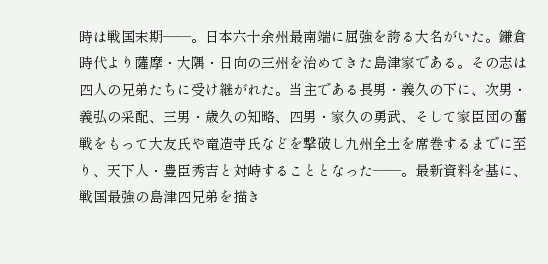時は戦国末期――。日本六十余州最南端に屈強を誇る大名がいた。鎌倉時代より薩摩・大隅・日向の三州を治めてきた島津家である。その志は四人の兄弟たちに受け継がれた。当主である長男・義久の下に、次男・義弘の采配、三男・歳久の知略、四男・家久の勇武、そして家臣団の奮戦をもって大友氏や竜造寺氏などを撃破し九州全土を席巻するまでに至り、天下人・豊臣秀吉と対峙することとなった――。最新資料を基に、戦国最強の島津四兄弟を描き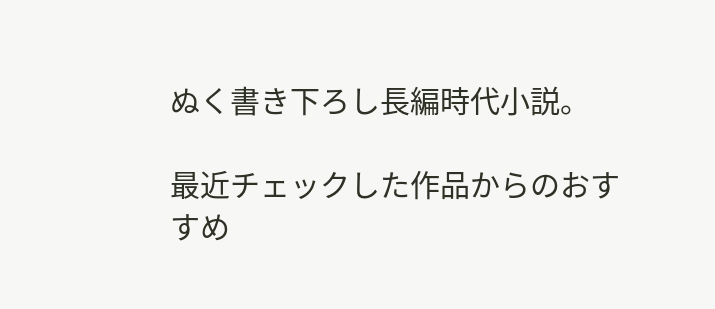ぬく書き下ろし長編時代小説。

最近チェックした作品からのおすすめ